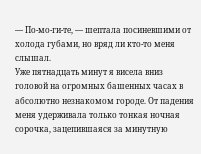— По-мо-ги-те, — шептала посиневшими от холода губами, но вряд ли кто-то меня слышал.
Уже пятнадцать минут я висела вниз головой на огромных башенных часах в абсолютно незнакомом городе. От падения меня удерживала только тонкая ночная сорочка, зацепившаяся за минутную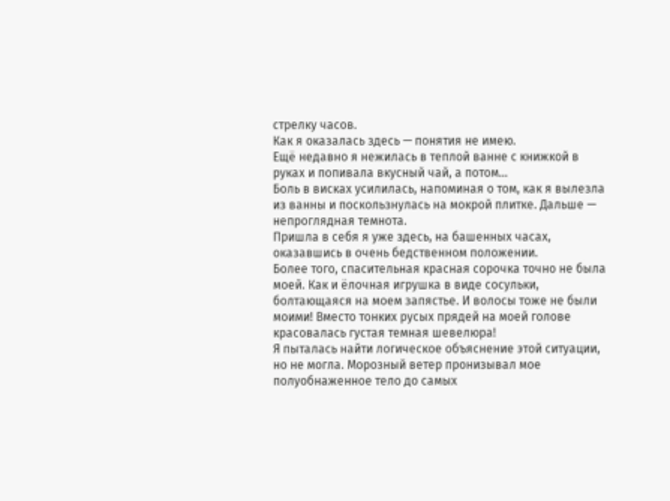стрелку часов.
Как я оказалась здесь — понятия не имею.
Ещё недавно я нежилась в теплой ванне с книжкой в руках и попивала вкусный чай, а потом…
Боль в висках усилилась, напоминая о том, как я вылезла из ванны и поскользнулась на мокрой плитке. Дальше — непроглядная темнота.
Пришла в себя я уже здесь, на башенных часах, оказавшись в очень бедственном положении.
Более того, спасительная красная сорочка точно не была моей. Как и ёлочная игрушка в виде сосульки, болтающаяся на моем запястье. И волосы тоже не были моими! Вместо тонких русых прядей на моей голове красовалась густая темная шевелюра!
Я пыталась найти логическое объяснение этой ситуации, но не могла. Морозный ветер пронизывал мое полуобнаженное тело до самых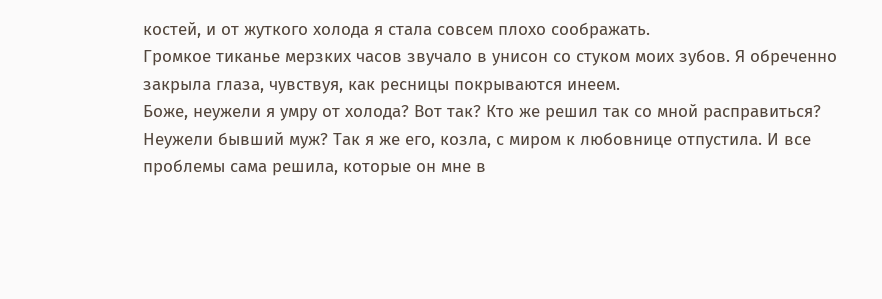костей, и от жуткого холода я стала совсем плохо соображать.
Громкое тиканье мерзких часов звучало в унисон со стуком моих зубов. Я обреченно закрыла глаза, чувствуя, как ресницы покрываются инеем.
Боже, неужели я умру от холода? Вот так? Кто же решил так со мной расправиться?
Неужели бывший муж? Так я же его, козла, с миром к любовнице отпустила. И все проблемы сама решила, которые он мне в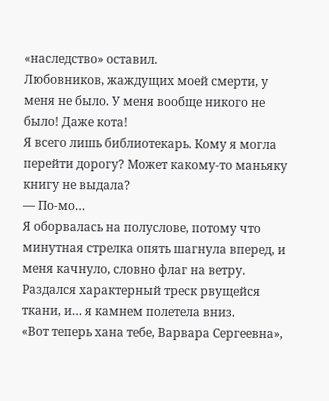«наследство» оставил.
Любовников, жаждущих моей смерти, у меня не было. У меня вообще никого не было! Даже кота!
Я всего лишь библиотекарь. Кому я могла перейти дорогу? Может какому-то маньяку книгу не выдала?
— По-мо…
Я оборвалась на полуслове, потому что минутная стрелка опять шагнула вперед, и меня качнуло, словно флаг на ветру. Раздался характерный треск рвущейся ткани, и… я камнем полетела вниз.
«Вот теперь хана тебе, Варвара Сергеевна»,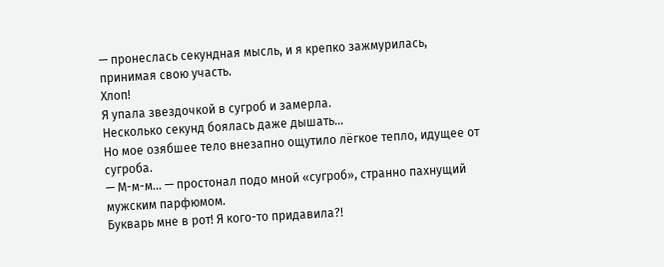— пронеслась секундная мысль, и я крепко зажмурилась, принимая свою участь.
Хлоп!
Я упала звездочкой в сугроб и замерла.
Несколько секунд боялась даже дышать…
Но мое озябшее тело внезапно ощутило лёгкое тепло, идущее от сугроба.
— М-м-м… — простонал подо мной «сугроб», странно пахнущий мужским парфюмом.
Букварь мне в рот! Я кого-то придавила?!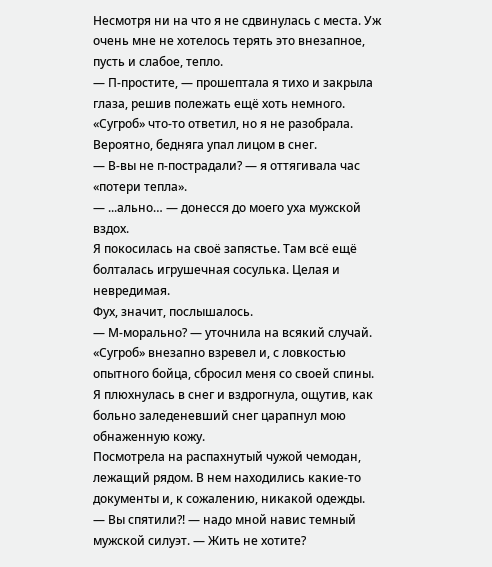Несмотря ни на что я не сдвинулась с места. Уж очень мне не хотелось терять это внезапное, пусть и слабое, тепло.
— П-простите, — прошептала я тихо и закрыла глаза, решив полежать ещё хоть немного.
«Сугроб» что-то ответил, но я не разобрала. Вероятно, бедняга упал лицом в снег.
— В-вы не п-пострадали? — я оттягивала час «потери тепла».
— ...ально… — донесся до моего уха мужской вздох.
Я покосилась на своё запястье. Там всё ещё болталась игрушечная сосулька. Целая и невредимая.
Фух, значит, послышалось.
— М-морально? — уточнила на всякий случай.
«Сугроб» внезапно взревел и, с ловкостью опытного бойца, сбросил меня со своей спины. Я плюхнулась в снег и вздрогнула, ощутив, как больно заледеневший снег царапнул мою обнаженную кожу.
Посмотрела на распахнутый чужой чемодан, лежащий рядом. В нем находились какие-то документы и, к сожалению, никакой одежды.
— Вы спятили?! — надо мной навис темный мужской силуэт. — Жить не хотите?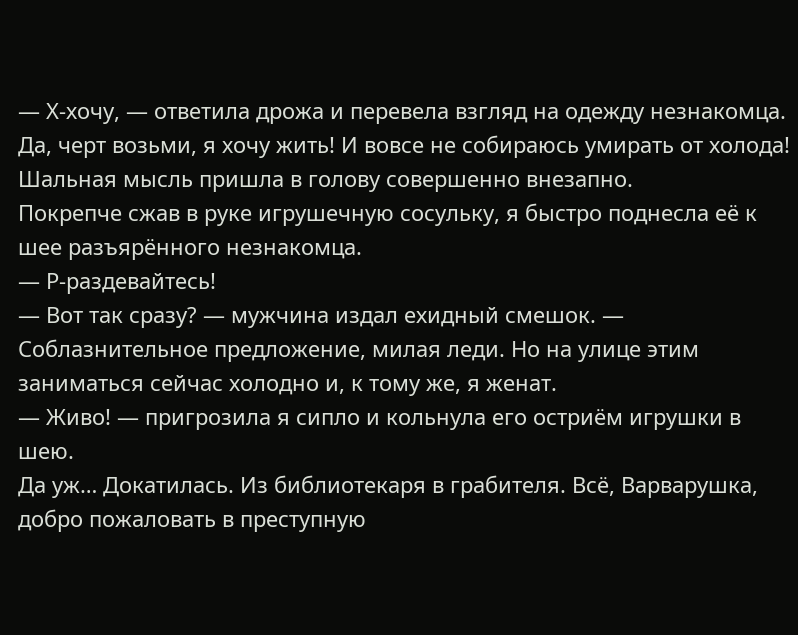— Х-хочу, — ответила дрожа и перевела взгляд на одежду незнакомца.
Да, черт возьми, я хочу жить! И вовсе не собираюсь умирать от холода!
Шальная мысль пришла в голову совершенно внезапно.
Покрепче сжав в руке игрушечную сосульку, я быстро поднесла её к шее разъярённого незнакомца.
— Р-раздевайтесь!
— Вот так сразу? — мужчина издал ехидный смешок. — Соблазнительное предложение, милая леди. Но на улице этим заниматься сейчас холодно и, к тому же, я женат.
— Живо! — пригрозила я сипло и кольнула его остриём игрушки в шею.
Да уж… Докатилась. Из библиотекаря в грабителя. Всё, Варварушка, добро пожаловать в преступную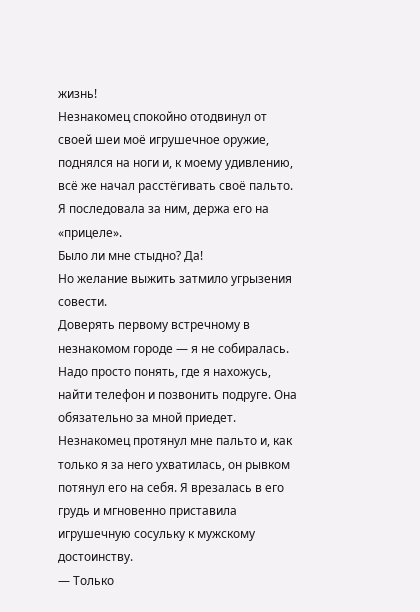жизнь!
Незнакомец спокойно отодвинул от своей шеи моё игрушечное оружие, поднялся на ноги и, к моему удивлению, всё же начал расстёгивать своё пальто.
Я последовала за ним, держа его на «прицеле».
Было ли мне стыдно? Да!
Но желание выжить затмило угрызения совести.
Доверять первому встречному в незнакомом городе — я не собиралась. Надо просто понять, где я нахожусь, найти телефон и позвонить подруге. Она обязательно за мной приедет.
Незнакомец протянул мне пальто и, как только я за него ухватилась, он рывком потянул его на себя. Я врезалась в его грудь и мгновенно приставила игрушечную сосульку к мужскому достоинству.
— Только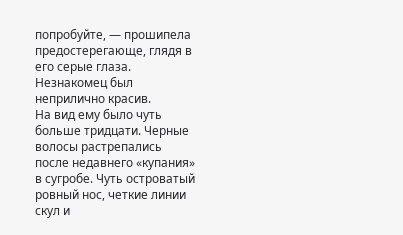попробуйте, — прошипела предостерегающе, глядя в его серые глаза.
Незнакомец был неприлично красив.
На вид ему было чуть больше тридцати. Черные волосы растрепались после недавнего «купания» в сугробе. Чуть островатый ровный нос, четкие линии скул и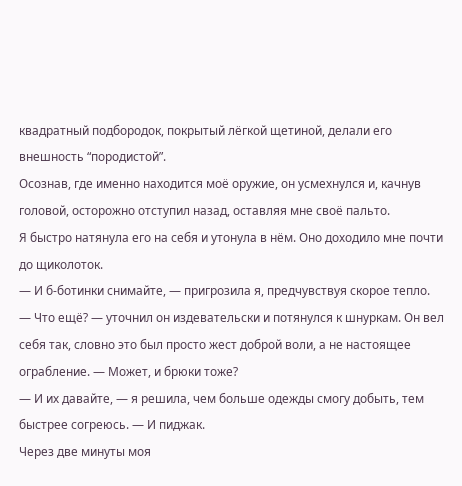квадратный подбородок, покрытый лёгкой щетиной, делали его внешность “породистой”.
Осознав, где именно находится моё оружие, он усмехнулся и, качнув головой, осторожно отступил назад, оставляя мне своё пальто.
Я быстро натянула его на себя и утонула в нём. Оно доходило мне почти до щиколоток.
— И б-ботинки снимайте, — пригрозила я, предчувствуя скорое тепло.
— Что ещё? — уточнил он издевательски и потянулся к шнуркам. Он вел себя так, словно это был просто жест доброй воли, а не настоящее ограбление. — Может, и брюки тоже?
— И их давайте, — я решила, чем больше одежды смогу добыть, тем быстрее согреюсь. — И пиджак.
Через две минуты моя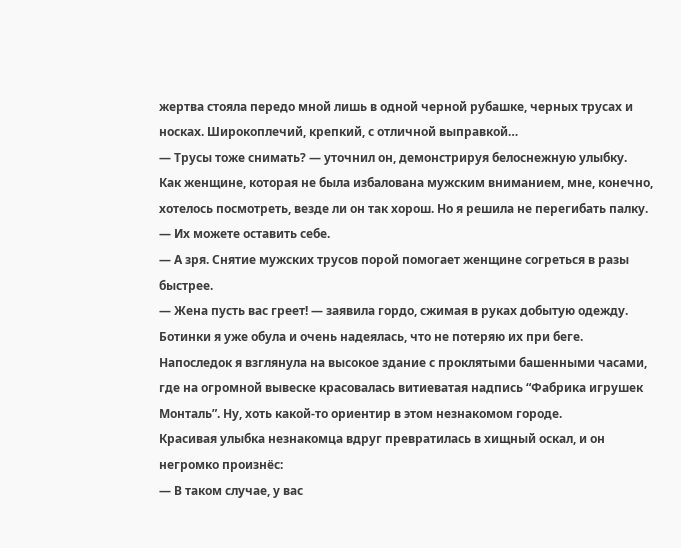жертва стояла передо мной лишь в одной черной рубашке, черных трусах и носках. Широкоплечий, крепкий, с отличной выправкой…
— Трусы тоже снимать? — уточнил он, демонстрируя белоснежную улыбку.
Как женщине, которая не была избалована мужским вниманием, мне, конечно, хотелось посмотреть, везде ли он так хорош. Но я решила не перегибать палку.
— Их можете оставить себе.
— А зря. Снятие мужских трусов порой помогает женщине согреться в разы быстрее.
— Жена пусть вас греет! — заявила гордо, сжимая в руках добытую одежду.
Ботинки я уже обула и очень надеялась, что не потеряю их при беге.
Напоследок я взглянула на высокое здание с проклятыми башенными часами, где на огромной вывеске красовалась витиеватая надпись “Фабрика игрушек Монталь”. Ну, хоть какой-то ориентир в этом незнакомом городе.
Красивая улыбка незнакомца вдруг превратилась в хищный оскал, и он негромко произнёс:
— В таком случае, у вас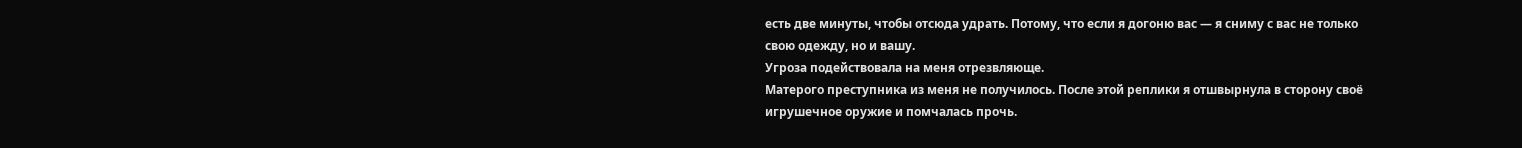есть две минуты, чтобы отсюда удрать. Потому, что если я догоню вас — я сниму с вас не только свою одежду, но и вашу.
Угроза подействовала на меня отрезвляюще.
Матерого преступника из меня не получилось. После этой реплики я отшвырнула в сторону своё игрушечное оружие и помчалась прочь.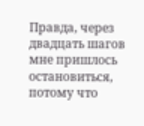Правда, через двадцать шагов мне пришлось остановиться, потому что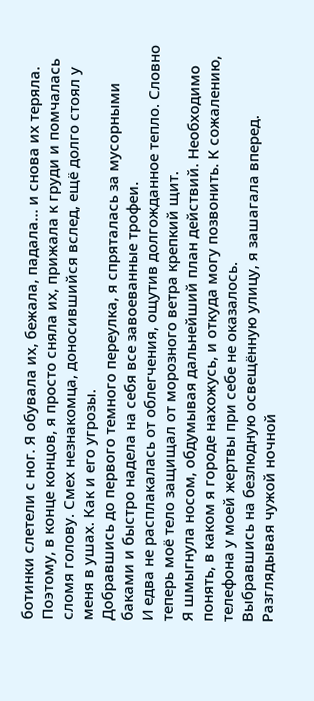ботинки слетели с ног. Я обувала их, бежала, падала… и снова их теряла.
Поэтому, в конце концов, я просто сняла их, прижала к груди и помчалась сломя голову. Смех незнакомца, доносившийся вслед, ещё долго стоял у меня в ушах. Как и его угрозы.
Добравшись до первого темного переулка, я спряталась за мусорными баками и быстро надела на себя все завоеванные трофеи.
И едва не расплакалась от облегчения, ощутив долгожданное тепло. Словно теперь моё тело защищал от морозного ветра крепкий щит.
Я шмыгнула носом, обдумывая дальнейший план действий. Необходимо понять, в каком я городе нахожусь, и откуда могу позвонить. К сожалению, телефона у моей жертвы при себе не оказалось.
Выбравшись на безлюдную освещённую улицу, я зашагала вперед.
Разглядывая чужой ночной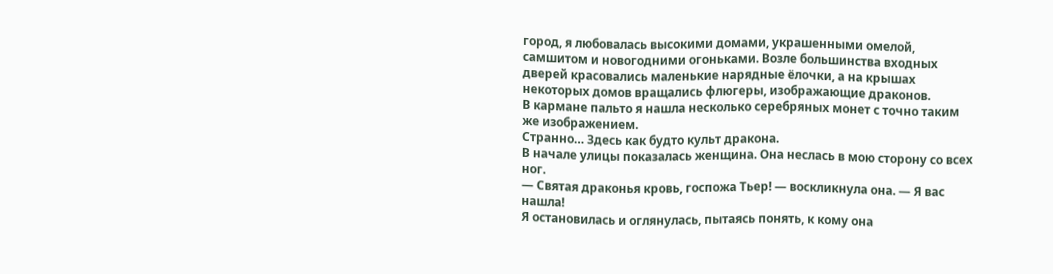город, я любовалась высокими домами, украшенными омелой, самшитом и новогодними огоньками. Возле большинства входных дверей красовались маленькие нарядные ёлочки, а на крышах некоторых домов вращались флюгеры, изображающие драконов.
В кармане пальто я нашла несколько серебряных монет с точно таким же изображением.
Странно… Здесь как будто культ дракона.
В начале улицы показалась женщина. Она неслась в мою сторону со всех ног.
— Святая драконья кровь, госпожа Тьер! — воскликнула она. — Я вас нашла!
Я остановилась и оглянулась, пытаясь понять, к кому она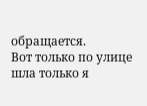обращается.
Вот только по улице шла только я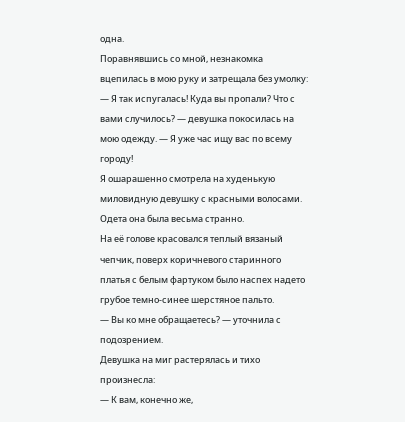одна.
Поравнявшись со мной, незнакомка вцепилась в мою руку и затрещала без умолку:
— Я так испугалась! Куда вы пропали? Что с вами случилось? — девушка покосилась на мою одежду. — Я уже час ищу вас по всему городу!
Я ошарашенно смотрела на худенькую миловидную девушку с красными волосами. Одета она была весьма странно.
На её голове красовался теплый вязаный чепчик, поверх коричневого старинного платья с белым фартуком было наспех надето грубое темно-синее шерстяное пальто.
— Вы ко мне обращаетесь? — уточнила с подозрением.
Девушка на миг растерялась и тихо произнесла:
— К вам, конечно же,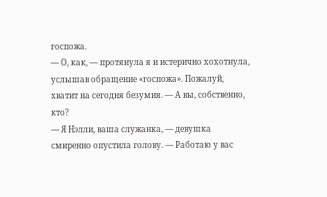госпожа.
— О, как, — протянула я и истерично хохотнула, услышав обращение «госпожа». Пожалуй, хватит на сегодня безумия. — А вы, собственно, кто?
— Я Нэлли, ваша служанка, — девушка смиренно опустила голову. — Работаю у вас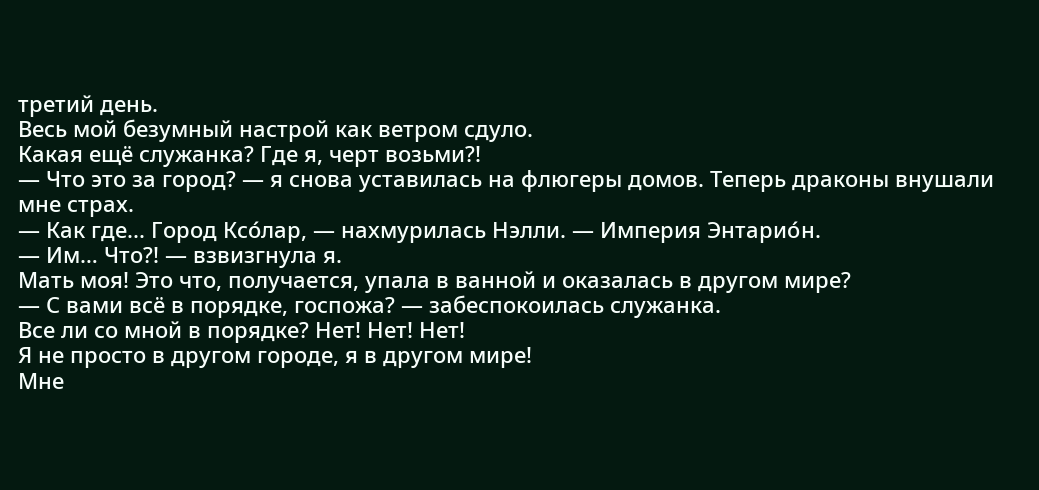третий день.
Весь мой безумный настрой как ветром сдуло.
Какая ещё служанка? Где я, черт возьми?!
— Что это за город? — я снова уставилась на флюгеры домов. Теперь драконы внушали мне страх.
— Как где... Город Ксо́лар, — нахмурилась Нэлли. — Империя Энтарио́н.
— Им… Что?! — взвизгнула я.
Мать моя! Это что, получается, упала в ванной и оказалась в другом мире?
— С вами всё в порядке, госпожа? — забеспокоилась служанка.
Все ли со мной в порядке? Нет! Нет! Нет!
Я не просто в другом городе, я в другом мире!
Мне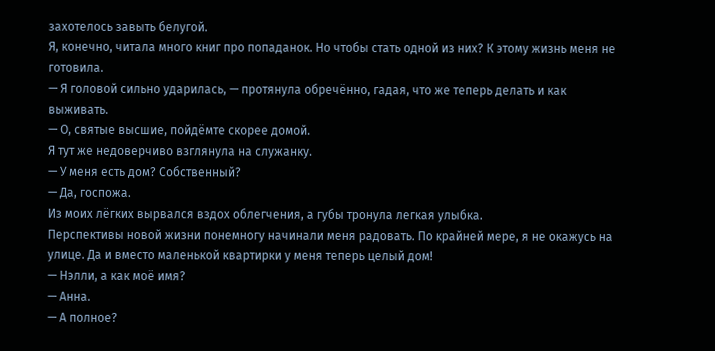захотелось завыть белугой.
Я, конечно, читала много книг про попаданок. Но чтобы стать одной из них? К этому жизнь меня не готовила.
— Я головой сильно ударилась, — протянула обречённо, гадая, что же теперь делать и как выживать.
— О, святые высшие, пойдёмте скорее домой.
Я тут же недоверчиво взглянула на служанку.
— У меня есть дом? Собственный?
— Да, госпожа.
Из моих лёгких вырвался вздох облегчения, а губы тронула легкая улыбка.
Перспективы новой жизни понемногу начинали меня радовать. По крайней мере, я не окажусь на улице. Да и вместо маленькой квартирки у меня теперь целый дом!
— Нэлли, а как моё имя?
— Анна.
— А полное?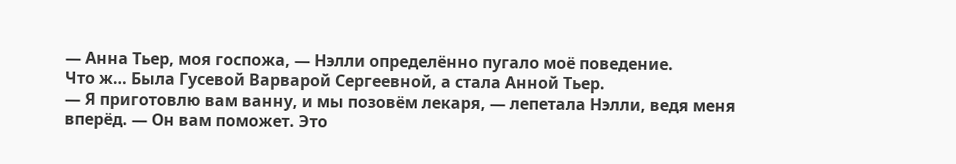— Анна Тьер, моя госпожа, — Нэлли определённо пугало моё поведение.
Что ж… Была Гусевой Варварой Сергеевной, а стала Анной Тьер.
— Я приготовлю вам ванну, и мы позовём лекаря, — лепетала Нэлли, ведя меня вперёд. — Он вам поможет. Это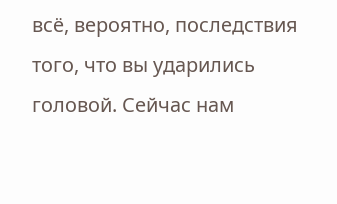всё, вероятно, последствия того, что вы ударились головой. Сейчас нам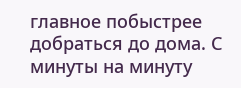главное побыстрее добраться до дома. С минуты на минуту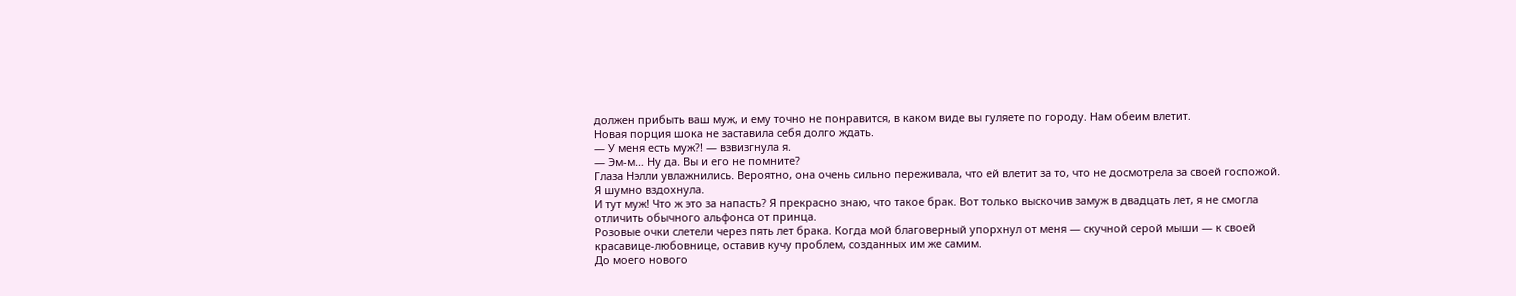должен прибыть ваш муж, и ему точно не понравится, в каком виде вы гуляете по городу. Нам обеим влетит.
Новая порция шока не заставила себя долго ждать.
— У меня есть муж?! — взвизгнула я.
— Эм-м… Ну да. Вы и его не помните?
Глаза Нэлли увлажнились. Вероятно, она очень сильно переживала, что ей влетит за то, что не досмотрела за своей госпожой.
Я шумно вздохнула.
И тут муж! Что ж это за напасть? Я прекрасно знаю, что такое брак. Вот только выскочив замуж в двадцать лет, я не смогла отличить обычного альфонса от принца.
Розовые очки слетели через пять лет брака. Когда мой благоверный упорхнул от меня — скучной серой мыши — к своей красавице-любовнице, оставив кучу проблем, созданных им же самим.
До моего нового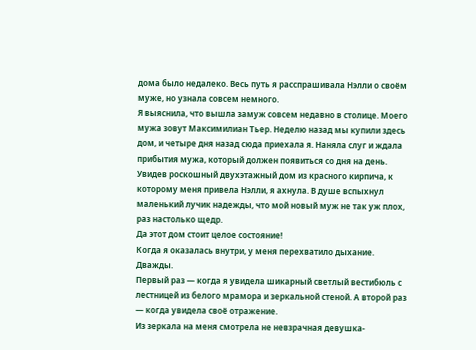дома было недалеко. Весь путь я расспрашивала Нэлли о своём муже, но узнала совсем немного.
Я выяснила, что вышла замуж совсем недавно в столице. Моего мужа зовут Максимилиан Тьер. Неделю назад мы купили здесь дом, и четыре дня назад сюда приехала я. Наняла слуг и ждала прибытия мужа, который должен появиться со дня на день.
Увидев роскошный двухэтажный дом из красного кирпича, к которому меня привела Нэлли, я ахнула. В душе вспыхнул маленький лучик надежды, что мой новый муж не так уж плох, раз настолько щедр.
Да этот дом стоит целое состояние!
Когда я оказалась внутри, у меня перехватило дыхание. Дважды.
Первый раз — когда я увидела шикарный светлый вестибюль с лестницей из белого мрамора и зеркальной стеной. А второй раз — когда увидела своё отражение.
Из зеркала на меня смотрела не невзрачная девушка-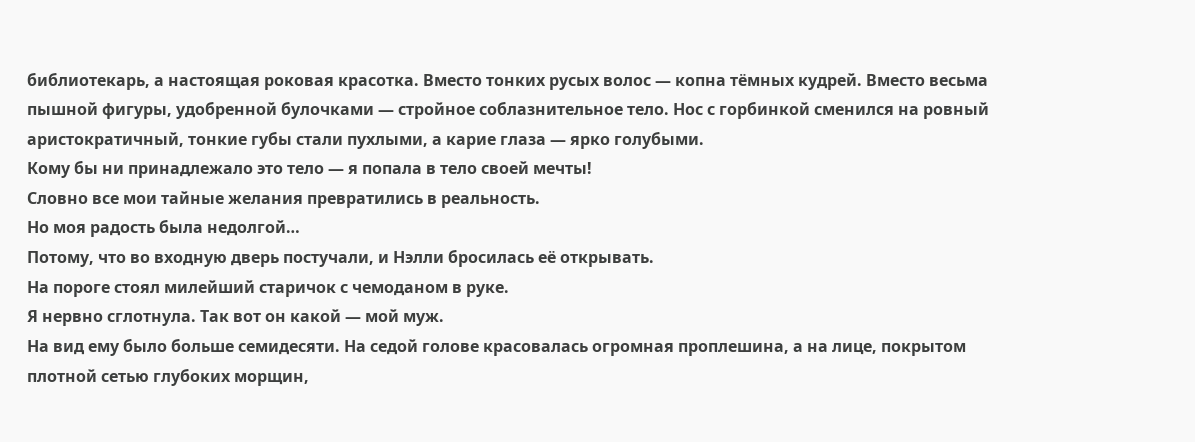библиотекарь, а настоящая роковая красотка. Вместо тонких русых волос — копна тёмных кудрей. Вместо весьма пышной фигуры, удобренной булочками — стройное соблазнительное тело. Нос с горбинкой сменился на ровный аристократичный, тонкие губы стали пухлыми, а карие глаза — ярко голубыми.
Кому бы ни принадлежало это тело — я попала в тело своей мечты!
Словно все мои тайные желания превратились в реальность.
Но моя радость была недолгой…
Потому, что во входную дверь постучали, и Нэлли бросилась её открывать.
На пороге стоял милейший старичок с чемоданом в руке.
Я нервно сглотнула. Так вот он какой — мой муж.
На вид ему было больше семидесяти. На седой голове красовалась огромная проплешина, а на лице, покрытом плотной сетью глубоких морщин,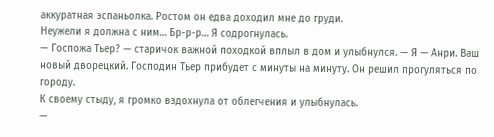аккуратная эспаньолка. Ростом он едва доходил мне до груди.
Неужели я должна с ним… Бр-р-р… Я содрогнулась.
— Госпожа Тьер? — старичок важной походкой вплыл в дом и улыбнулся. — Я — Анри. Ваш новый дворецкий. Господин Тьер прибудет с минуты на минуту. Он решил прогуляться по городу.
К своему стыду, я громко вздохнула от облегчения и улыбнулась.
—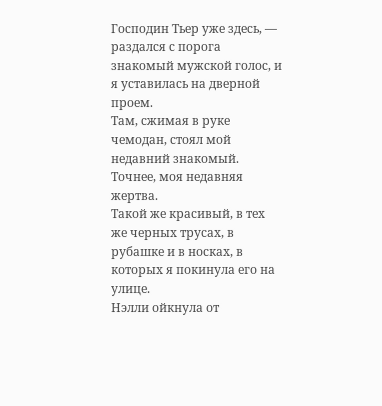Господин Тьер уже здесь, — раздался с порога знакомый мужской голос, и я уставилась на дверной проем.
Там, сжимая в руке чемодан, стоял мой недавний знакомый. Точнее, моя недавняя жертва.
Такой же красивый, в тех же черных трусах, в рубашке и в носках, в которых я покинула его на улице.
Нэлли ойкнула от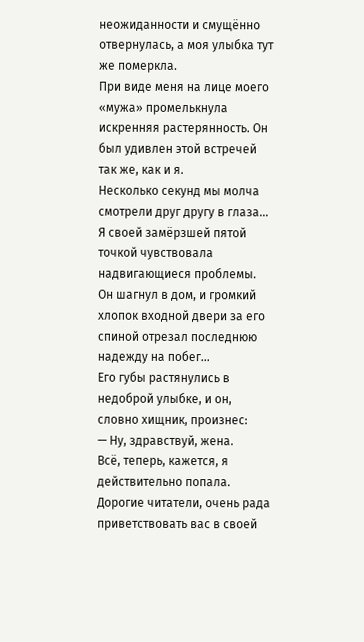неожиданности и смущённо отвернулась, а моя улыбка тут же померкла.
При виде меня на лице моего «мужа» промелькнула искренняя растерянность. Он был удивлен этой встречей так же, как и я.
Несколько секунд мы молча смотрели друг другу в глаза…
Я своей замёрзшей пятой точкой чувствовала надвигающиеся проблемы.
Он шагнул в дом, и громкий хлопок входной двери за его спиной отрезал последнюю надежду на побег…
Его губы растянулись в недоброй улыбке, и он, словно хищник, произнес:
— Ну, здравствуй, жена.
Всё, теперь, кажется, я действительно попала.
Дорогие читатели, очень рада приветствовать вас в своей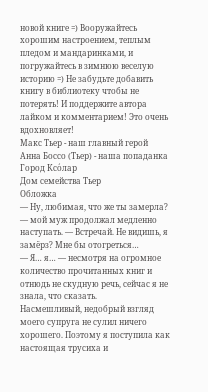новой книге =) Вооружайтесь хорошим настроением, теплым пледом и мандаринками, и погружайтесь в зимнюю веселую историю =) Не забудьте добавить книгу в библиотеку чтобы не потерять! И поддержите автора лайком и комментарием! Это очень вдохновляет!
Макс Тьер - наш главный герой
Анна Боссо (Тьер) - наша попаданка
Город Ксо́лар
Дом семейства Тьер
Обложка
— Ну, любимая, что же ты замерла? — мой муж продолжал медленно наступать. — Встречай. Не видишь, я замёрз? Мне бы отогреться…
— Я… я… — несмотря на огромное количество прочитанных книг и отнюдь не скудную речь, сейчас я не знала, что сказать.
Насмешливый, недобрый взгляд моего супруга не сулил ничего хорошего. Поэтому я поступила как настоящая трусиха и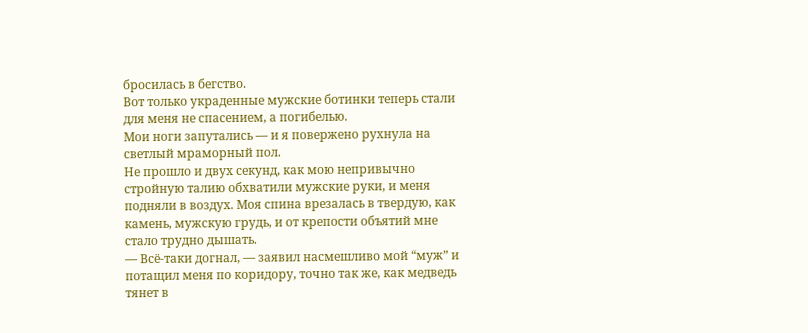бросилась в бегство.
Вот только украденные мужские ботинки теперь стали для меня не спасением, а погибелью.
Мои ноги запутались — и я повержено рухнула на светлый мраморный пол.
Не прошло и двух секунд, как мою непривычно стройную талию обхватили мужские руки, и меня подняли в воздух. Моя спина врезалась в твердую, как камень, мужскую грудь, и от крепости объятий мне стало трудно дышать.
— Всё-таки догнал, — заявил насмешливо мой “муж” и потащил меня по коридору, точно так же, как медведь тянет в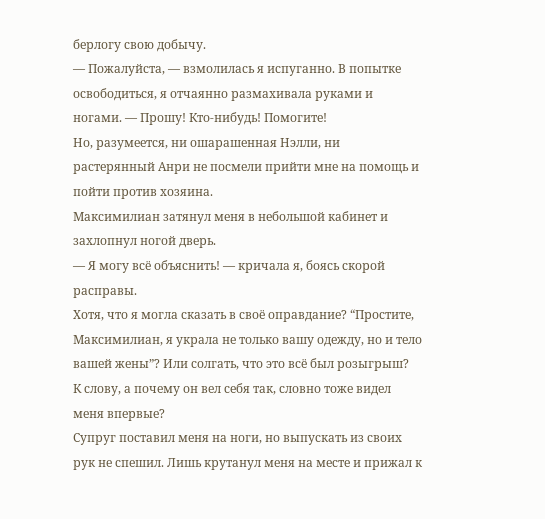берлогу свою добычу.
— Пожалуйста, — взмолилась я испуганно. В попытке освободиться, я отчаянно размахивала руками и ногами. — Прошу! Кто-нибудь! Помогите!
Но, разумеется, ни ошарашенная Нэлли, ни растерянный Анри не посмели прийти мне на помощь и пойти против хозяина.
Максимилиан затянул меня в небольшой кабинет и захлопнул ногой дверь.
— Я могу всё объяснить! — кричала я, боясь скорой расправы.
Хотя, что я могла сказать в своё оправдание? “Простите, Максимилиан, я украла не только вашу одежду, но и тело вашей жены”? Или солгать, что это всё был розыгрыш?
К слову, а почему он вел себя так, словно тоже видел меня впервые?
Супруг поставил меня на ноги, но выпускать из своих рук не спешил. Лишь крутанул меня на месте и прижал к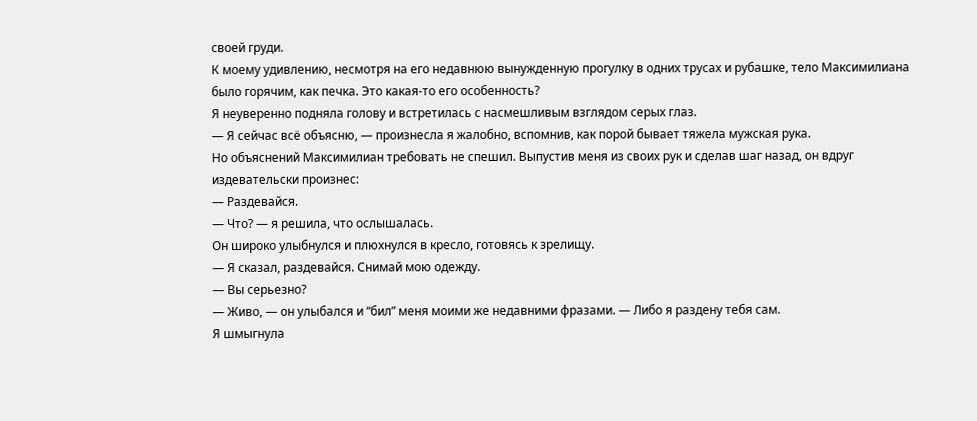своей груди.
К моему удивлению, несмотря на его недавнюю вынужденную прогулку в одних трусах и рубашке, тело Максимилиана было горячим, как печка. Это какая-то его особенность?
Я неуверенно подняла голову и встретилась с насмешливым взглядом серых глаз.
— Я сейчас всё объясню, — произнесла я жалобно, вспомнив, как порой бывает тяжела мужская рука.
Но объяснений Максимилиан требовать не спешил. Выпустив меня из своих рук и сделав шаг назад, он вдруг издевательски произнес:
— Раздевайся.
— Что? — я решила, что ослышалась.
Он широко улыбнулся и плюхнулся в кресло, готовясь к зрелищу.
— Я сказал, раздевайся. Снимай мою одежду.
— Вы серьезно?
— Живо, — он улыбался и “бил” меня моими же недавними фразами. — Либо я раздену тебя сам.
Я шмыгнула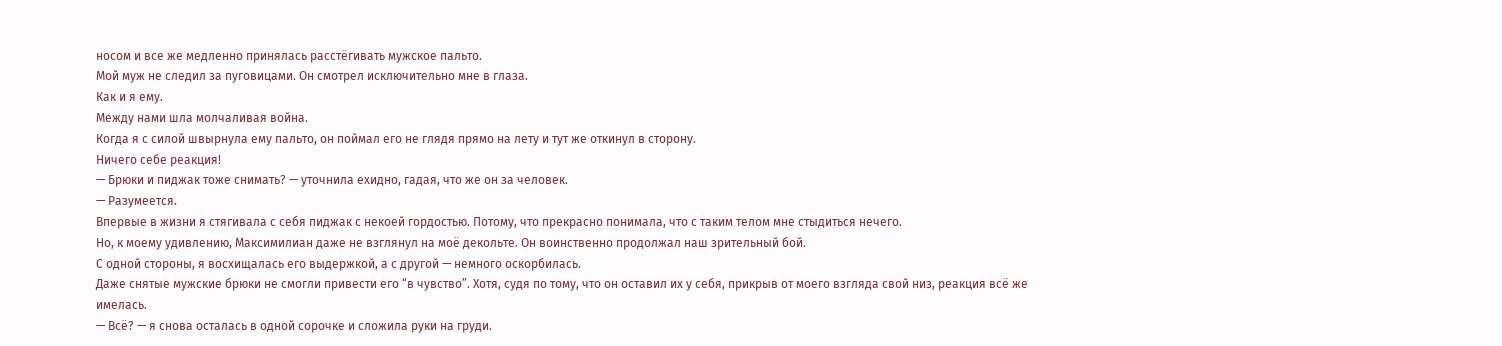носом и все же медленно принялась расстёгивать мужское пальто.
Мой муж не следил за пуговицами. Он смотрел исключительно мне в глаза.
Как и я ему.
Между нами шла молчаливая война.
Когда я с силой швырнула ему пальто, он поймал его не глядя прямо на лету и тут же откинул в сторону.
Ничего себе реакция!
— Брюки и пиджак тоже снимать? — уточнила ехидно, гадая, что же он за человек.
— Разумеется.
Впервые в жизни я стягивала с себя пиджак с некоей гордостью. Потому, что прекрасно понимала, что с таким телом мне стыдиться нечего.
Но, к моему удивлению, Максимилиан даже не взглянул на моё декольте. Он воинственно продолжал наш зрительный бой.
С одной стороны, я восхищалась его выдержкой, а с другой — немного оскорбилась.
Даже снятые мужские брюки не смогли привести его “в чувство”. Хотя, судя по тому, что он оставил их у себя, прикрыв от моего взгляда свой низ, реакция всё же имелась.
— Всё? — я снова осталась в одной сорочке и сложила руки на груди.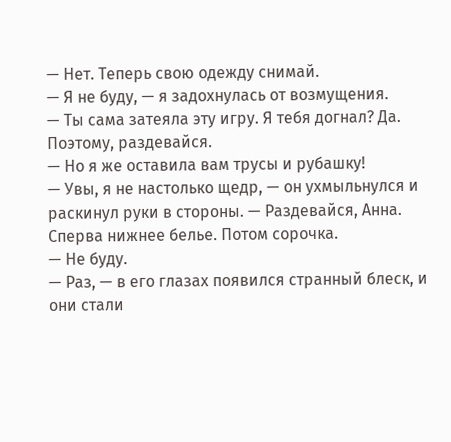— Нет. Теперь свою одежду снимай.
— Я не буду, — я задохнулась от возмущения.
— Ты сама затеяла эту игру. Я тебя догнал? Да. Поэтому, раздевайся.
— Но я же оставила вам трусы и рубашку!
— Увы, я не настолько щедр, — он ухмыльнулся и раскинул руки в стороны. — Раздевайся, Анна. Сперва нижнее белье. Потом сорочка.
— Не буду.
— Раз, — в его глазах появился странный блеск, и они стали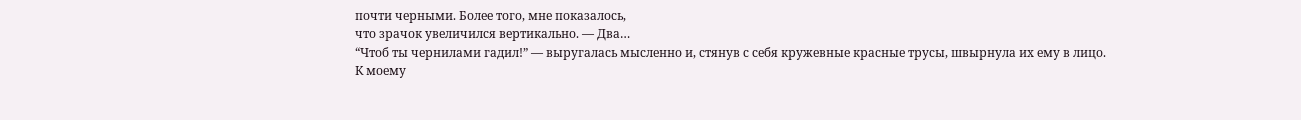почти черными. Более того, мне показалось,
что зрачок увеличился вертикально. — Два…
“Чтоб ты чернилами гадил!” — выругалась мысленно и, стянув с себя кружевные красные трусы, швырнула их ему в лицо.
К моему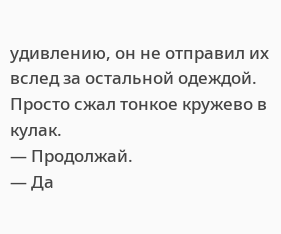удивлению, он не отправил их вслед за остальной одеждой. Просто сжал тонкое кружево в кулак.
— Продолжай.
— Да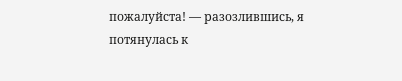пожалуйста! — разозлившись, я потянулась к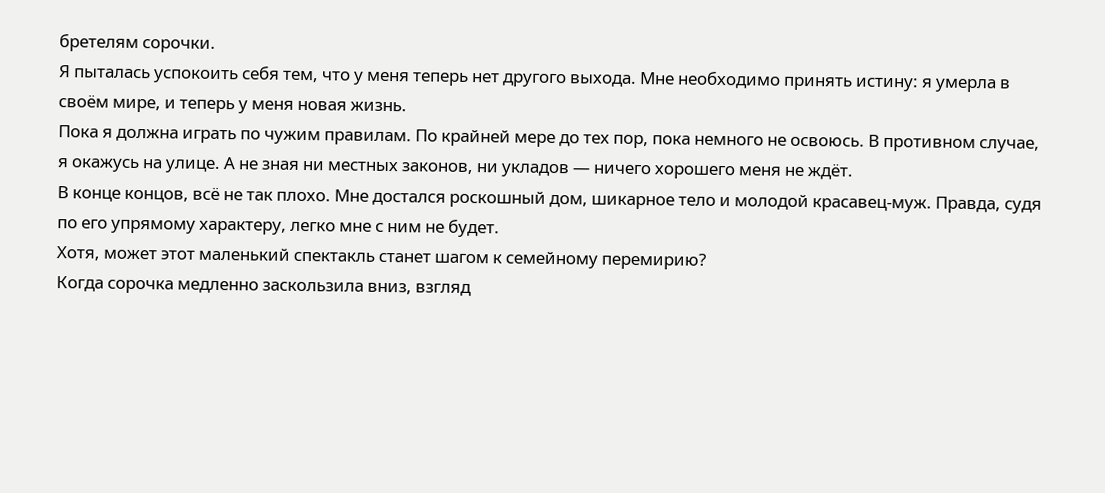бретелям сорочки.
Я пыталась успокоить себя тем, что у меня теперь нет другого выхода. Мне необходимо принять истину: я умерла в своём мире, и теперь у меня новая жизнь.
Пока я должна играть по чужим правилам. По крайней мере до тех пор, пока немного не освоюсь. В противном случае, я окажусь на улице. А не зная ни местных законов, ни укладов — ничего хорошего меня не ждёт.
В конце концов, всё не так плохо. Мне достался роскошный дом, шикарное тело и молодой красавец-муж. Правда, судя по его упрямому характеру, легко мне с ним не будет.
Хотя, может этот маленький спектакль станет шагом к семейному перемирию?
Когда сорочка медленно заскользила вниз, взгляд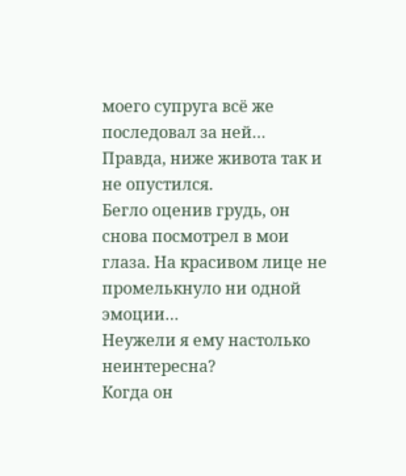моего супруга всё же последовал за ней…
Правда, ниже живота так и не опустился.
Бегло оценив грудь, он снова посмотрел в мои глаза. На красивом лице не промелькнуло ни одной эмоции…
Неужели я ему настолько неинтересна?
Когда он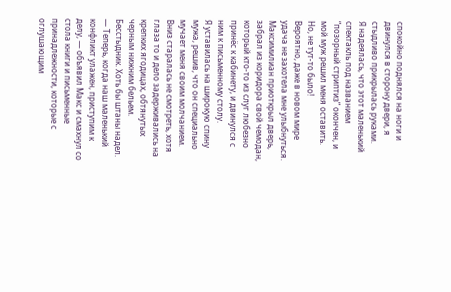спокойно поднялся на ноги и двинулся в сторону двери, я стыдливо прикрылась руками.
Я надеялась, что этот маленький спектакль под названием “позорный стриптиз” окончен, и мой муж решил меня оставить.
Но, не тут-то было!
Вероятно, даже в новом мире удача не захотела мне улыбнуться.
Максимилиан приоткрыл дверь, забрал из коридора свой чемодан, который кто-то из слуг любезно принёс к кабинету, и двинулся с ним к письменному столу.
Я уставилась на широкую спину мужа, решив, что он специально мучает меня своим молчанием. Вниз старалась не смотреть, хотя глаза то и дело задерживались на крепких ягодицах, обтянутых черным нижним бельем.
Бесстыдник. Хоть бы штаны надел.
— Теперь, когда наш маленький конфликт улажен, приступим к делу, — объявил Макс и смахнул со стола книги и письменные принадлежности, которые с оглушающим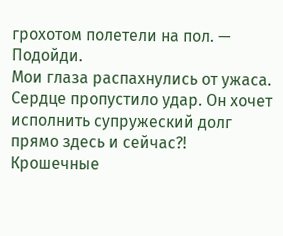грохотом полетели на пол. — Подойди.
Мои глаза распахнулись от ужаса. Сердце пропустило удар. Он хочет исполнить супружеский долг прямо здесь и сейчас?!
Крошечные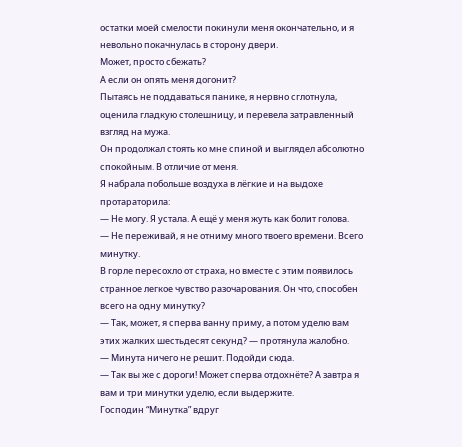остатки моей смелости покинули меня окончательно, и я невольно покачнулась в сторону двери.
Может, просто сбежать?
А если он опять меня догонит?
Пытаясь не поддаваться панике, я нервно сглотнула, оценила гладкую столешницу, и перевела затравленный взгляд на мужа.
Он продолжал стоять ко мне спиной и выглядел абсолютно спокойным. В отличие от меня.
Я набрала побольше воздуха в лёгкие и на выдохе протараторила:
— Не могу. Я устала. А ещё у меня жуть как болит голова.
— Не переживай, я не отниму много твоего времени. Всего минутку.
В горле пересохло от страха, но вместе с этим появилось странное легкое чувство разочарования. Он что, способен всего на одну минутку?
— Так, может, я сперва ванну приму, а потом уделю вам этих жалких шестьдесят секунд? — протянула жалобно.
— Минута ничего не решит. Подойди сюда.
— Так вы же с дороги! Может сперва отдохнёте? А завтра я вам и три минутки уделю, если выдержите.
Господин “Минутка” вдруг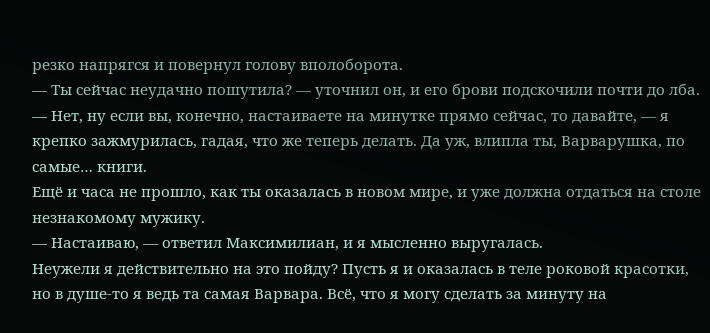резко напрягся и повернул голову вполоборота.
— Ты сейчас неудачно пошутила? — уточнил он, и его брови подскочили почти до лба.
— Нет, ну если вы, конечно, настаиваете на минутке прямо сейчас, то давайте, — я крепко зажмурилась, гадая, что же теперь делать. Да уж, влипла ты, Варварушка, по самые… книги.
Ещё и часа не прошло, как ты оказалась в новом мире, и уже должна отдаться на столе незнакомому мужику.
— Настаиваю, — ответил Максимилиан, и я мысленно выругалась.
Неужели я действительно на это пойду? Пусть я и оказалась в теле роковой красотки, но в душе-то я ведь та самая Варвара. Всё, что я могу сделать за минуту на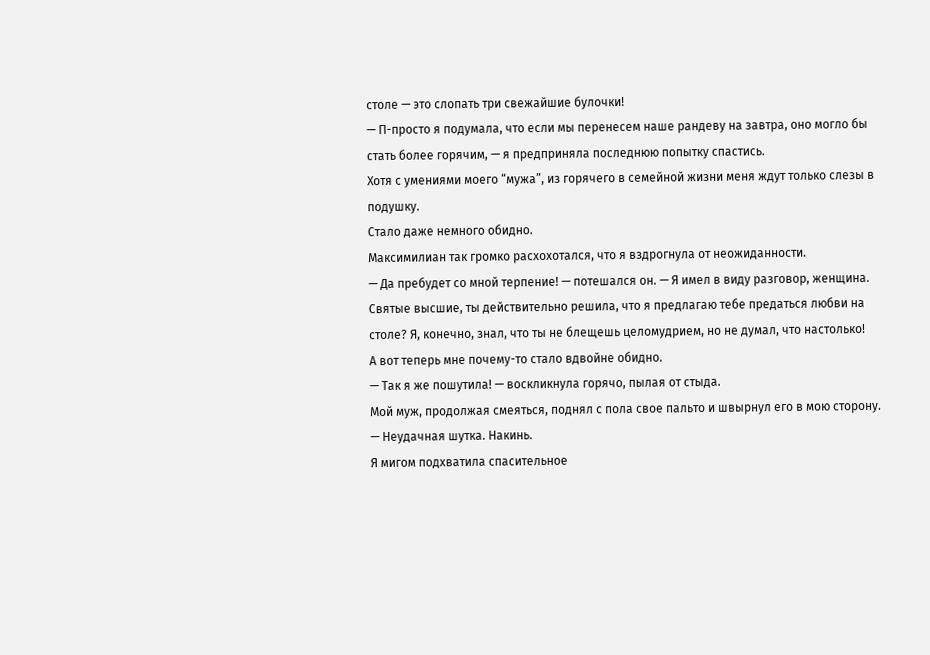столе — это слопать три свежайшие булочки!
— П-просто я подумала, что если мы перенесем наше рандеву на завтра, оно могло бы стать более горячим, — я предприняла последнюю попытку спастись.
Хотя с умениями моего “мужа”, из горячего в семейной жизни меня ждут только слезы в подушку.
Стало даже немного обидно.
Максимилиан так громко расхохотался, что я вздрогнула от неожиданности.
— Да пребудет со мной терпение! — потешался он. — Я имел в виду разговор, женщина. Святые высшие, ты действительно решила, что я предлагаю тебе предаться любви на столе? Я, конечно, знал, что ты не блещешь целомудрием, но не думал, что настолько!
А вот теперь мне почему-то стало вдвойне обидно.
— Так я же пошутила! — воскликнула горячо, пылая от стыда.
Мой муж, продолжая смеяться, поднял с пола свое пальто и швырнул его в мою сторону.
— Неудачная шутка. Накинь.
Я мигом подхватила спасительное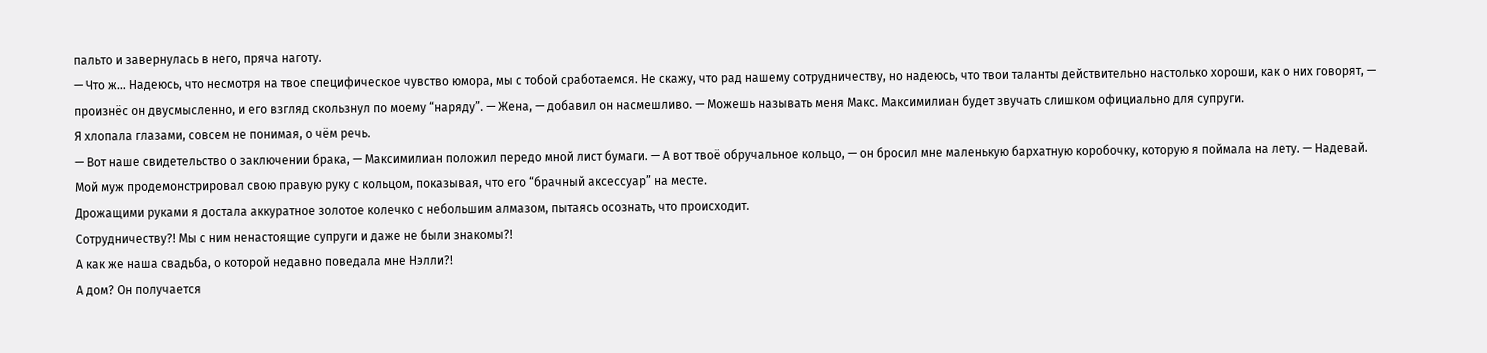пальто и завернулась в него, пряча наготу.
— Что ж… Надеюсь, что несмотря на твое специфическое чувство юмора, мы с тобой сработаемся. Не скажу, что рад нашему сотрудничеству, но надеюсь, что твои таланты действительно настолько хороши, как о них говорят, — произнёс он двусмысленно, и его взгляд скользнул по моему “наряду”. — Жена, — добавил он насмешливо. — Можешь называть меня Макс. Максимилиан будет звучать слишком официально для супруги.
Я хлопала глазами, совсем не понимая, о чём речь.
— Вот наше свидетельство о заключении брака, — Максимилиан положил передо мной лист бумаги. — А вот твоё обручальное кольцо, — он бросил мне маленькую бархатную коробочку, которую я поймала на лету. — Надевай.
Мой муж продемонстрировал свою правую руку с кольцом, показывая, что его “брачный аксессуар” на месте.
Дрожащими руками я достала аккуратное золотое колечко с небольшим алмазом, пытаясь осознать, что происходит.
Сотрудничеству?! Мы с ним ненастоящие супруги и даже не были знакомы?!
А как же наша свадьба, о которой недавно поведала мне Нэлли?!
А дом? Он получается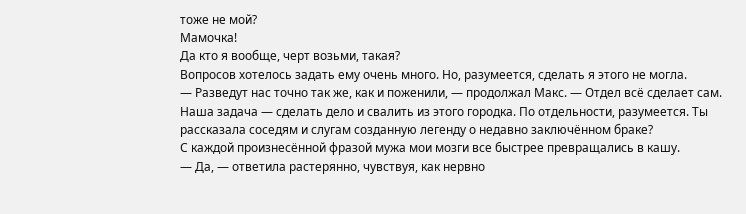тоже не мой?
Мамочка!
Да кто я вообще, черт возьми, такая?
Вопросов хотелось задать ему очень много. Но, разумеется, сделать я этого не могла.
— Разведут нас точно так же, как и поженили, — продолжал Макс. — Отдел всё сделает сам. Наша задача — сделать дело и свалить из этого городка. По отдельности, разумеется. Ты рассказала соседям и слугам созданную легенду о недавно заключённом браке?
С каждой произнесённой фразой мужа мои мозги все быстрее превращались в кашу.
— Да, — ответила растерянно, чувствуя, как нервно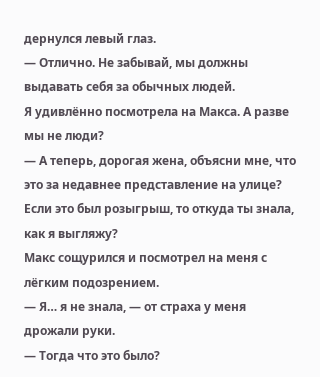дернулся левый глаз.
— Отлично. Не забывай, мы должны выдавать себя за обычных людей.
Я удивлённо посмотрела на Макса. А разве мы не люди?
— А теперь, дорогая жена, объясни мне, что это за недавнее представление на улице? Если это был розыгрыш, то откуда ты знала, как я выгляжу?
Макс сощурился и посмотрел на меня с лёгким подозрением.
— Я… я не знала, — от страха у меня дрожали руки.
— Тогда что это было?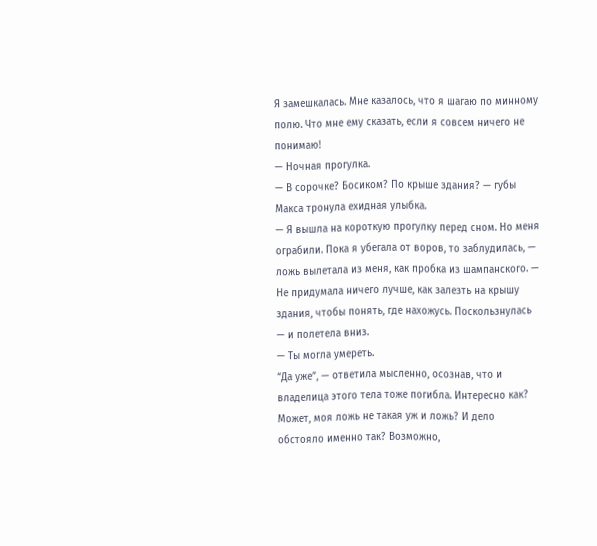Я замешкалась. Мне казалось, что я шагаю по минному полю. Что мне ему сказать, если я совсем ничего не понимаю!
— Ночная прогулка.
— В сорочке? Босиком? По крыше здания? — губы Макса тронула ехидная улыбка.
— Я вышла на короткую прогулку перед сном. Но меня ограбили. Пока я убегала от воров, то заблудилась, — ложь вылетала из меня, как пробка из шампанского. — Не придумала ничего лучше, как залезть на крышу здания, чтобы понять, где нахожусь. Поскользнулась — и полетела вниз.
— Ты могла умереть.
“Да уже”, — ответила мысленно, осознав, что и владелица этого тела тоже погибла. Интересно как? Может, моя ложь не такая уж и ложь? И дело обстояло именно так? Возможно,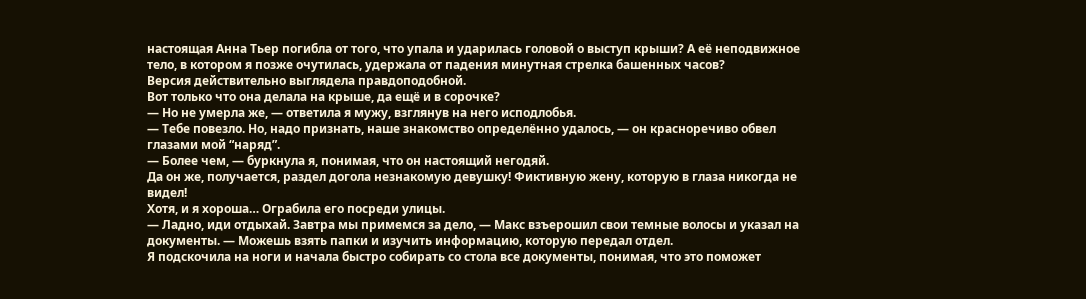настоящая Анна Тьер погибла от того, что упала и ударилась головой о выступ крыши? А её неподвижное тело, в котором я позже очутилась, удержала от падения минутная стрелка башенных часов?
Версия действительно выглядела правдоподобной.
Вот только что она делала на крыше, да ещё и в сорочке?
— Но не умерла же, — ответила я мужу, взглянув на него исподлобья.
— Тебе повезло. Но, надо признать, наше знакомство определённо удалось, — он красноречиво обвел глазами мой “наряд”.
— Более чем, — буркнула я, понимая, что он настоящий негодяй.
Да он же, получается, раздел догола незнакомую девушку! Фиктивную жену, которую в глаза никогда не видел!
Хотя, и я хороша… Ограбила его посреди улицы.
— Ладно, иди отдыхай. Завтра мы примемся за дело, — Макс взъерошил свои темные волосы и указал на документы. — Можешь взять папки и изучить информацию, которую передал отдел.
Я подскочила на ноги и начала быстро собирать со стола все документы, понимая, что это поможет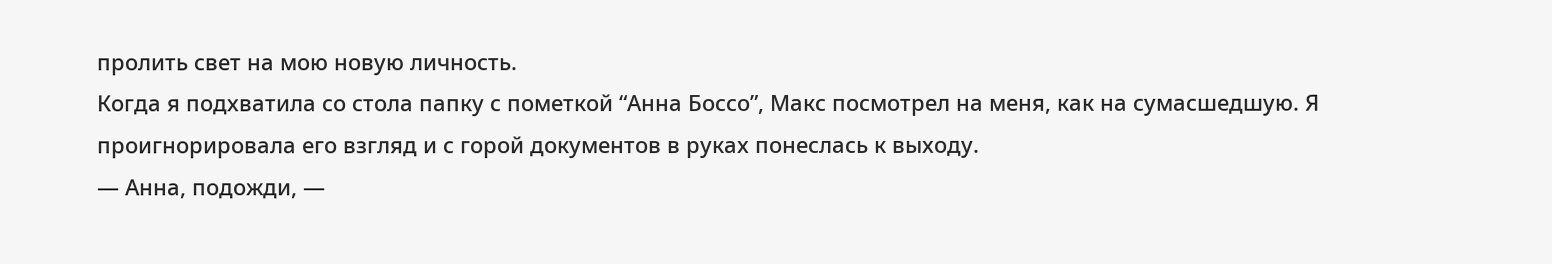пролить свет на мою новую личность.
Когда я подхватила со стола папку с пометкой “Анна Боссо”, Макс посмотрел на меня, как на сумасшедшую. Я проигнорировала его взгляд и с горой документов в руках понеслась к выходу.
— Анна, подожди, —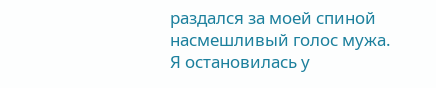раздался за моей спиной насмешливый голос мужа.
Я остановилась у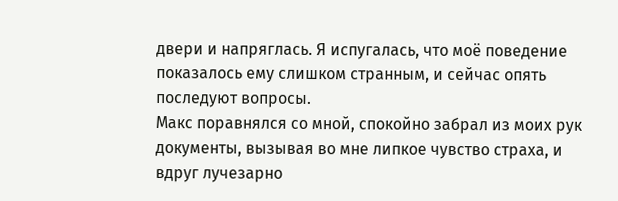двери и напряглась. Я испугалась, что моё поведение показалось ему слишком странным, и сейчас опять последуют вопросы.
Макс поравнялся со мной, спокойно забрал из моих рук документы, вызывая во мне липкое чувство страха, и вдруг лучезарно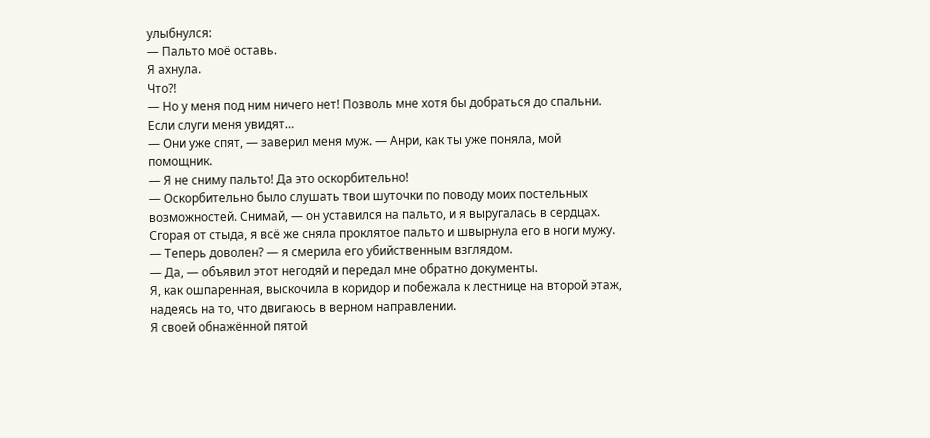улыбнулся:
— Пальто моё оставь.
Я ахнула.
Что?!
— Но у меня под ним ничего нет! Позволь мне хотя бы добраться до спальни. Если слуги меня увидят…
— Они уже спят, — заверил меня муж. — Анри, как ты уже поняла, мой помощник.
— Я не сниму пальто! Да это оскорбительно!
— Оскорбительно было слушать твои шуточки по поводу моих постельных возможностей. Снимай, — он уставился на пальто, и я выругалась в сердцах.
Сгорая от стыда, я всё же сняла проклятое пальто и швырнула его в ноги мужу.
— Теперь доволен? — я смерила его убийственным взглядом.
— Да, — объявил этот негодяй и передал мне обратно документы.
Я, как ошпаренная, выскочила в коридор и побежала к лестнице на второй этаж, надеясь на то, что двигаюсь в верном направлении.
Я своей обнажённой пятой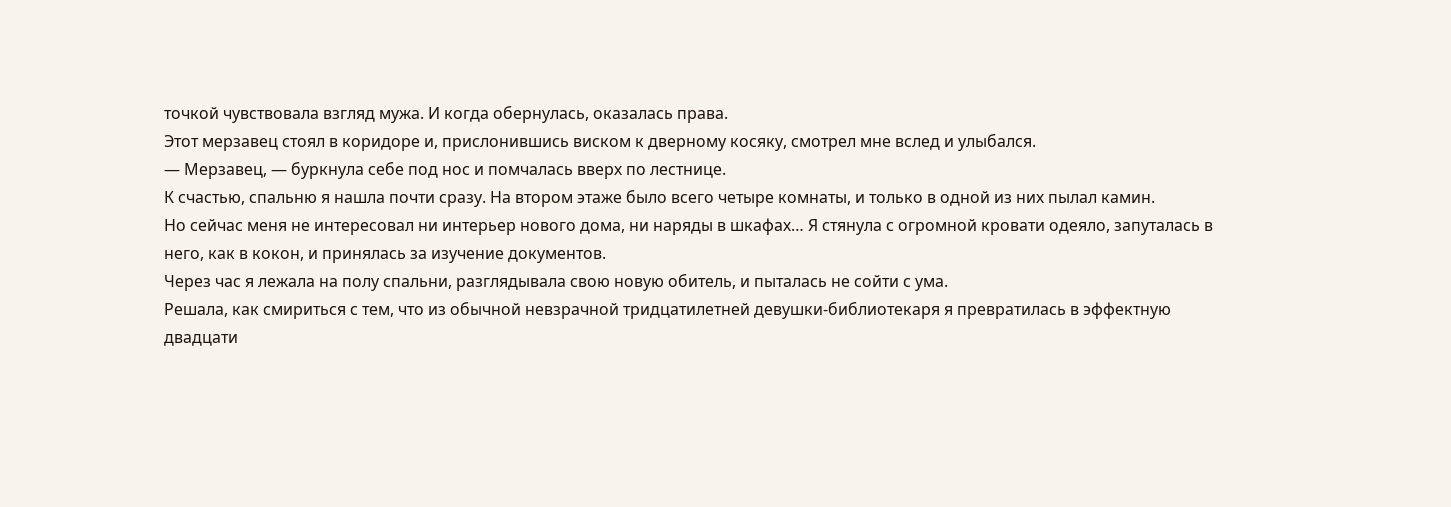точкой чувствовала взгляд мужа. И когда обернулась, оказалась права.
Этот мерзавец стоял в коридоре и, прислонившись виском к дверному косяку, смотрел мне вслед и улыбался.
— Мерзавец, — буркнула себе под нос и помчалась вверх по лестнице.
К счастью, спальню я нашла почти сразу. На втором этаже было всего четыре комнаты, и только в одной из них пылал камин.
Но сейчас меня не интересовал ни интерьер нового дома, ни наряды в шкафах… Я стянула с огромной кровати одеяло, запуталась в него, как в кокон, и принялась за изучение документов.
Через час я лежала на полу спальни, разглядывала свою новую обитель, и пыталась не сойти с ума.
Решала, как смириться с тем, что из обычной невзрачной тридцатилетней девушки-библиотекаря я превратилась в эффектную двадцати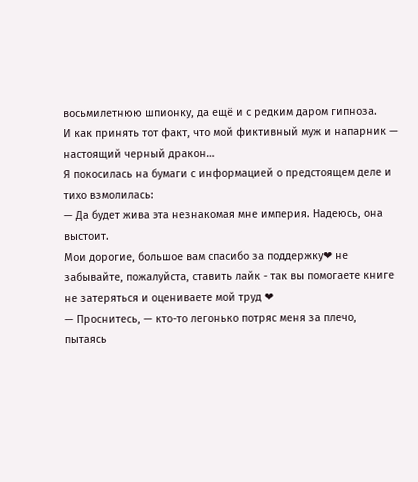восьмилетнюю шпионку, да ещё и с редким даром гипноза.
И как принять тот факт, что мой фиктивный муж и напарник — настоящий черный дракон…
Я покосилась на бумаги с информацией о предстоящем деле и тихо взмолилась:
— Да будет жива эта незнакомая мне империя. Надеюсь, она выстоит.
Мои дорогие, большое вам спасибо за поддержку❤ не забывайте, пожалуйста, ставить лайк - так вы помогаете книге не затеряться и оцениваете мой труд ❤
— Проснитесь, — кто-то легонько потряс меня за плечо, пытаясь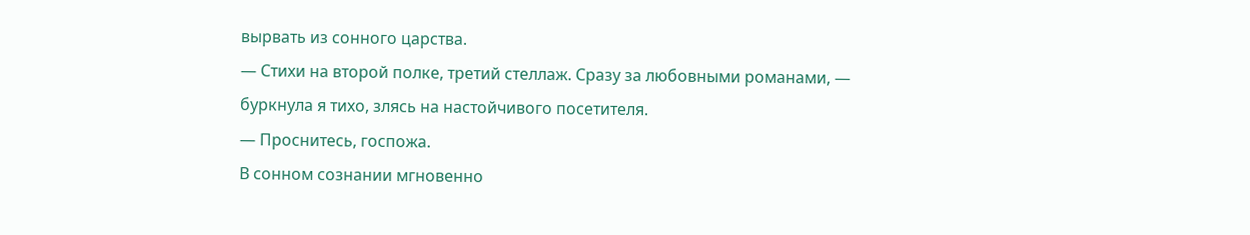вырвать из сонного царства.
— Стихи на второй полке, третий стеллаж. Сразу за любовными романами, — буркнула я тихо, злясь на настойчивого посетителя.
— Проснитесь, госпожа.
В сонном сознании мгновенно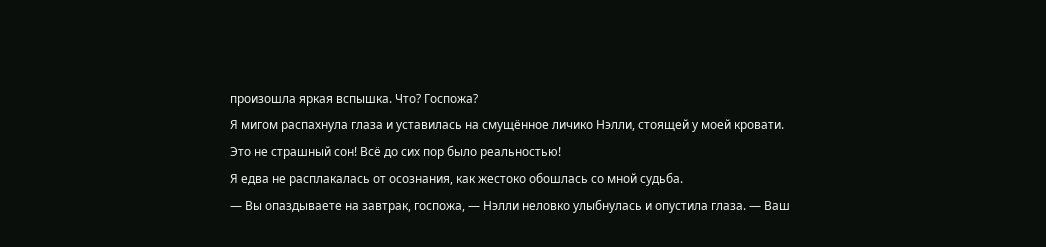произошла яркая вспышка. Что? Госпожа?
Я мигом распахнула глаза и уставилась на смущённое личико Нэлли, стоящей у моей кровати.
Это не страшный сон! Всё до сих пор было реальностью!
Я едва не расплакалась от осознания, как жестоко обошлась со мной судьба.
— Вы опаздываете на завтрак, госпожа, — Нэлли неловко улыбнулась и опустила глаза. — Ваш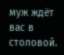муж ждёт вас в столовой.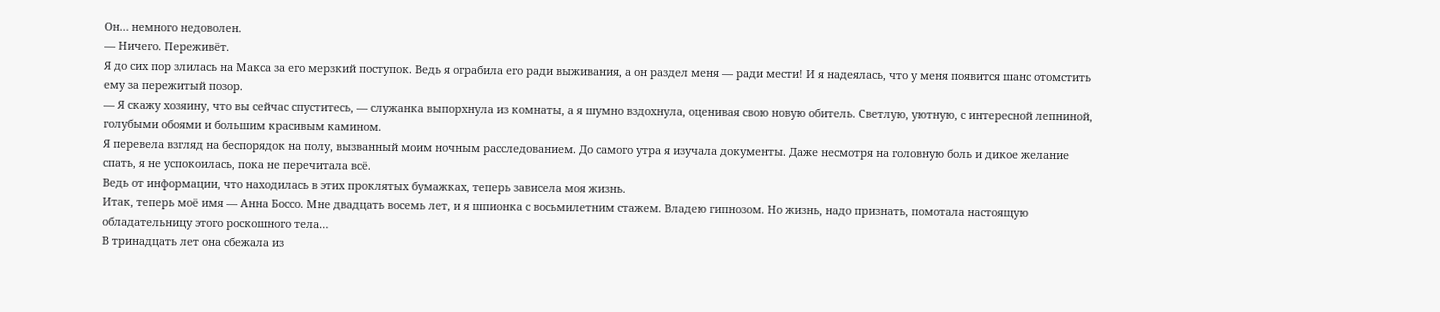Он… немного недоволен.
— Ничего. Переживёт.
Я до сих пор злилась на Макса за его мерзкий поступок. Ведь я ограбила его ради выживания, а он раздел меня — ради мести! И я надеялась, что у меня появится шанс отомстить ему за пережитый позор.
— Я скажу хозяину, что вы сейчас спуститесь, — служанка выпорхнула из комнаты, а я шумно вздохнула, оценивая свою новую обитель. Светлую, уютную, с интересной лепниной, голубыми обоями и большим красивым камином.
Я перевела взгляд на беспорядок на полу, вызванный моим ночным расследованием. До самого утра я изучала документы. Даже несмотря на головную боль и дикое желание спать, я не успокоилась, пока не перечитала всё.
Ведь от информации, что находилась в этих проклятых бумажках, теперь зависела моя жизнь.
Итак, теперь моё имя — Анна Боссо. Мне двадцать восемь лет, и я шпионка с восьмилетним стажем. Владею гипнозом. Но жизнь, надо признать, помотала настоящую обладательницу этого роскошного тела…
В тринадцать лет она сбежала из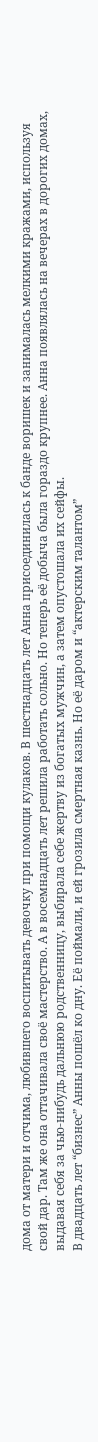дома от матери и отчима, любившего воспитывать девочку при помощи кулаков. В шестнадцать лет Анна присоединилась к банде воришек и занималась мелкими кражами, используя свой дар. Там же она оттачивала своё мастерство. А в восемнадцать лет решила работать сольно. Но теперь её добыча была гораздо крупнее. Анна появлялась на вечерах в дорогих домах, выдавая себя за чью-нибудь дальнюю родственницу, выбирала себе жертву из богатых мужчин, а затем опустошала их сейфы.
В двадцать лет “бизнес” Анны пошёл ко дну. Её поймали, и ей грозила смертная казнь. Но её даром и “актерским талантом”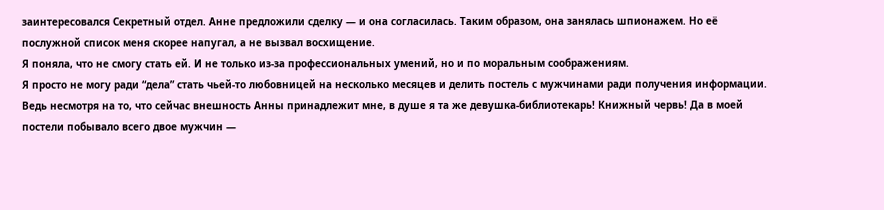заинтересовался Секретный отдел. Анне предложили сделку — и она согласилась. Таким образом, она занялась шпионажем. Но её послужной список меня скорее напугал, а не вызвал восхищение.
Я поняла, что не смогу стать ей. И не только из-за профессиональных умений, но и по моральным соображениям.
Я просто не могу ради “дела” стать чьей-то любовницей на несколько месяцев и делить постель с мужчинами ради получения информации. Ведь несмотря на то, что сейчас внешность Анны принадлежит мне, в душе я та же девушка-библиотекарь! Книжный червь! Да в моей постели побывало всего двое мужчин —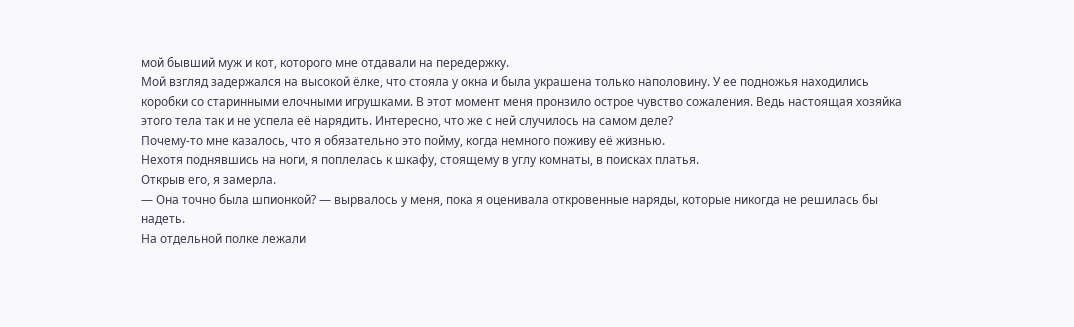мой бывший муж и кот, которого мне отдавали на передержку.
Мой взгляд задержался на высокой ёлке, что стояла у окна и была украшена только наполовину. У ее подножья находились коробки со старинными елочными игрушками. В этот момент меня пронзило острое чувство сожаления. Ведь настоящая хозяйка этого тела так и не успела её нарядить. Интересно, что же с ней случилось на самом деле?
Почему-то мне казалось, что я обязательно это пойму, когда немного поживу её жизнью.
Нехотя поднявшись на ноги, я поплелась к шкафу, стоящему в углу комнаты, в поисках платья.
Открыв его, я замерла.
— Она точно была шпионкой? — вырвалось у меня, пока я оценивала откровенные наряды, которые никогда не решилась бы надеть.
На отдельной полке лежали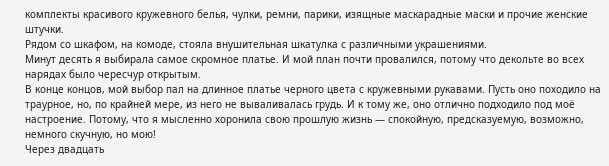комплекты красивого кружевного белья, чулки, ремни, парики, изящные маскарадные маски и прочие женские штучки.
Рядом со шкафом, на комоде, стояла внушительная шкатулка с различными украшениями.
Минут десять я выбирала самое скромное платье. И мой план почти провалился, потому что декольте во всех нарядах было чересчур открытым.
В конце концов, мой выбор пал на длинное платье черного цвета с кружевными рукавами. Пусть оно походило на траурное, но, по крайней мере, из него не вываливалась грудь. И к тому же, оно отлично подходило под моё настроение. Потому, что я мысленно хоронила свою прошлую жизнь — спокойную, предсказуемую, возможно, немного скучную, но мою!
Через двадцать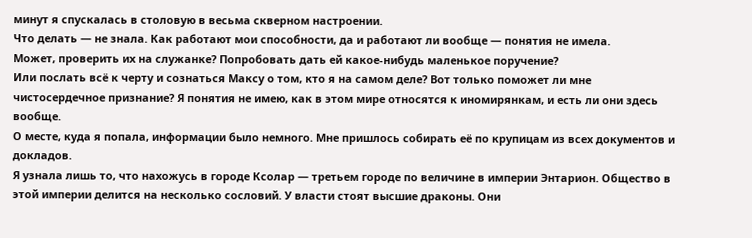минут я спускалась в столовую в весьма скверном настроении.
Что делать — не знала. Как работают мои способности, да и работают ли вообще — понятия не имела.
Может, проверить их на служанке? Попробовать дать ей какое-нибудь маленькое поручение?
Или послать всё к черту и сознаться Максу о том, кто я на самом деле? Вот только поможет ли мне чистосердечное признание? Я понятия не имею, как в этом мире относятся к иномирянкам, и есть ли они здесь вообще.
О месте, куда я попала, информации было немного. Мне пришлось собирать её по крупицам из всех документов и докладов.
Я узнала лишь то, что нахожусь в городе Ксолар — третьем городе по величине в империи Энтарион. Общество в этой империи делится на несколько сословий. У власти стоят высшие драконы. Они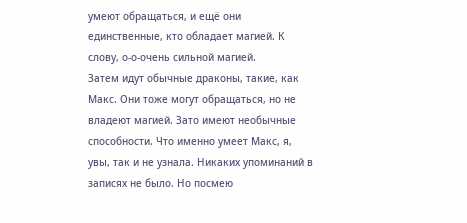умеют обращаться, и ещё они единственные, кто обладает магией. К слову, о-о-очень сильной магией.
Затем идут обычные драконы, такие, как Макс. Они тоже могут обращаться, но не владеют магией. Зато имеют необычные способности. Что именно умеет Макс, я, увы, так и не узнала. Никаких упоминаний в записях не было. Но посмею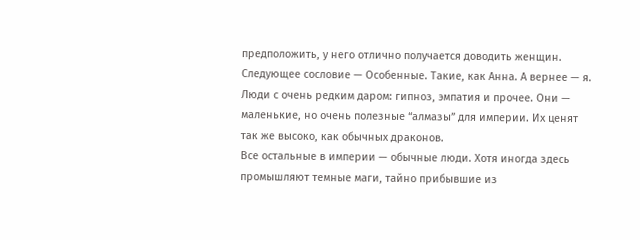предположить, у него отлично получается доводить женщин.
Следующее сословие — Особенные. Такие, как Анна. А вернее — я. Люди с очень редким даром: гипноз, эмпатия и прочее. Они — маленькие, но очень полезные “алмазы” для империи. Их ценят так же высоко, как обычных драконов.
Все остальные в империи — обычные люди. Хотя иногда здесь промышляют темные маги, тайно прибывшие из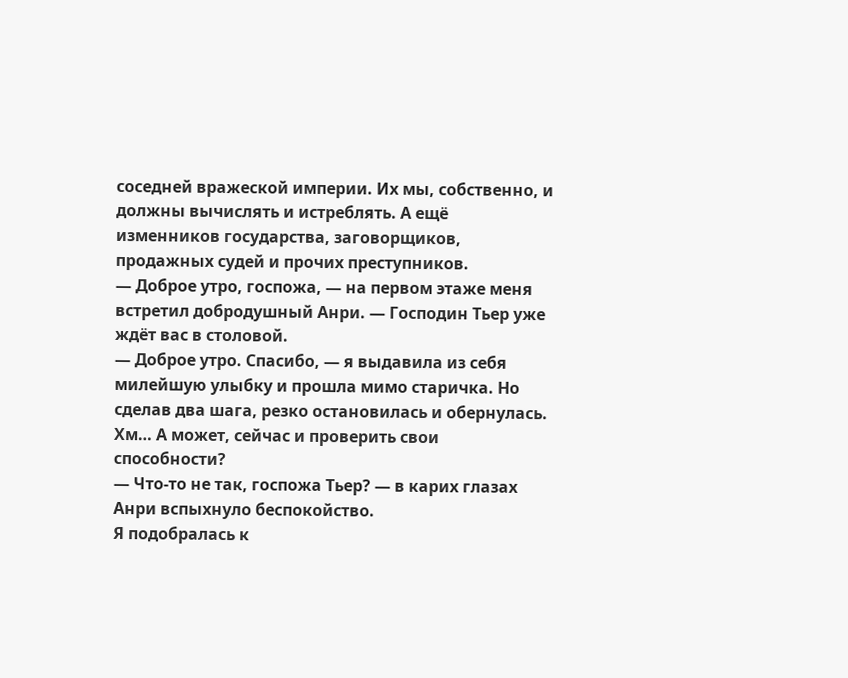соседней вражеской империи. Их мы, собственно, и должны вычислять и истреблять. А ещё изменников государства, заговорщиков, продажных судей и прочих преступников.
— Доброе утро, госпожа, — на первом этаже меня встретил добродушный Анри. — Господин Тьер уже ждёт вас в столовой.
— Доброе утро. Спасибо, — я выдавила из себя милейшую улыбку и прошла мимо старичка. Но сделав два шага, резко остановилась и обернулась.
Хм… А может, сейчас и проверить свои способности?
— Что-то не так, госпожа Тьер? — в карих глазах Анри вспыхнуло беспокойство.
Я подобралась к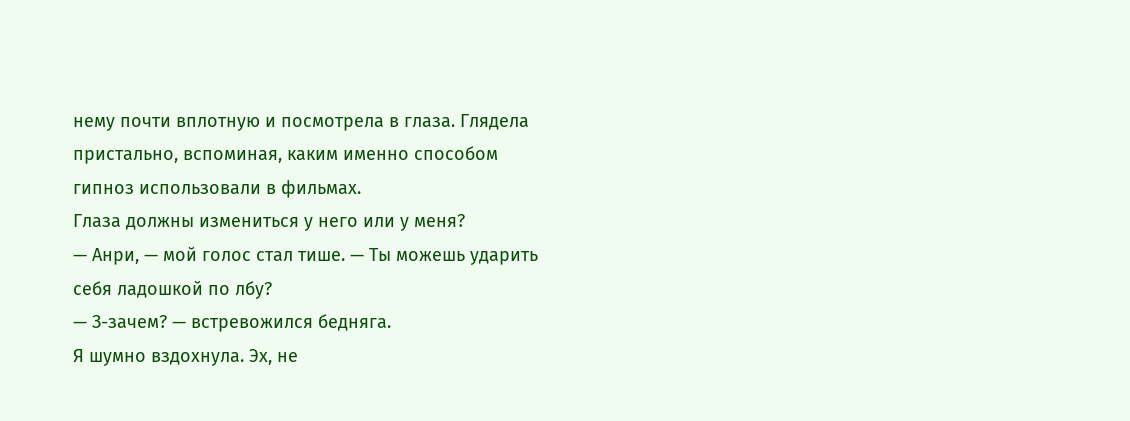нему почти вплотную и посмотрела в глаза. Глядела пристально, вспоминая, каким именно способом гипноз использовали в фильмах.
Глаза должны измениться у него или у меня?
— Анри, — мой голос стал тише. — Ты можешь ударить себя ладошкой по лбу?
— З-зачем? — встревожился бедняга.
Я шумно вздохнула. Эх, не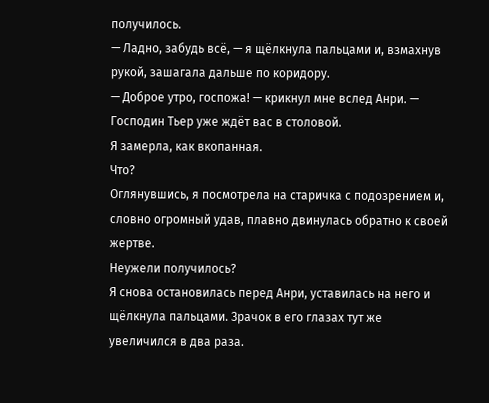получилось.
— Ладно, забудь всё, — я щёлкнула пальцами и, взмахнув рукой, зашагала дальше по коридору.
— Доброе утро, госпожа! — крикнул мне вслед Анри. — Господин Тьер уже ждёт вас в столовой.
Я замерла, как вкопанная.
Что?
Оглянувшись, я посмотрела на старичка с подозрением и, словно огромный удав, плавно двинулась обратно к своей жертве.
Неужели получилось?
Я снова остановилась перед Анри, уставилась на него и щёлкнула пальцами. Зрачок в его глазах тут же увеличился в два раза.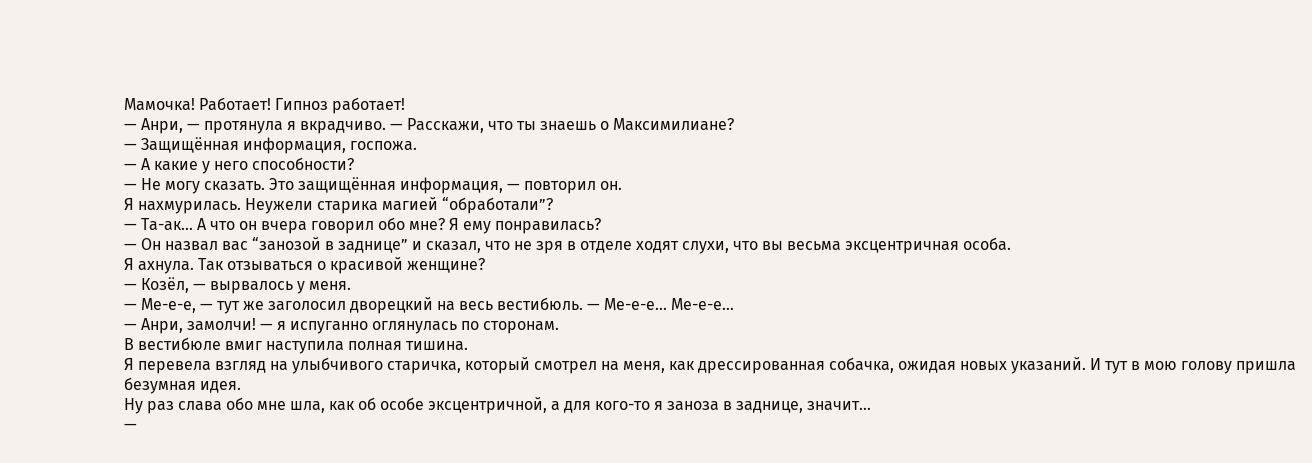Мамочка! Работает! Гипноз работает!
— Анри, — протянула я вкрадчиво. — Расскажи, что ты знаешь о Максимилиане?
— Защищённая информация, госпожа.
— А какие у него способности?
— Не могу сказать. Это защищённая информация, — повторил он.
Я нахмурилась. Неужели старика магией “обработали”?
— Та-ак… А что он вчера говорил обо мне? Я ему понравилась?
— Он назвал вас “занозой в заднице” и сказал, что не зря в отделе ходят слухи, что вы весьма эксцентричная особа.
Я ахнула. Так отзываться о красивой женщине?
— Козёл, — вырвалось у меня.
— Ме-е-е, — тут же заголосил дворецкий на весь вестибюль. — Ме-е-е… Ме-е-е…
— Анри, замолчи! — я испуганно оглянулась по сторонам.
В вестибюле вмиг наступила полная тишина.
Я перевела взгляд на улыбчивого старичка, который смотрел на меня, как дрессированная собачка, ожидая новых указаний. И тут в мою голову пришла безумная идея.
Ну раз слава обо мне шла, как об особе эксцентричной, а для кого-то я заноза в заднице, значит…
—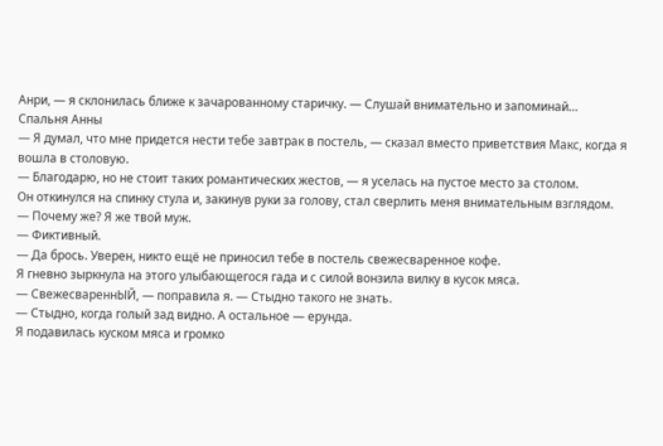Анри, — я склонилась ближе к зачарованному старичку. — Слушай внимательно и запоминай…
Спальня Анны
— Я думал, что мне придется нести тебе завтрак в постель, — сказал вместо приветствия Макс, когда я вошла в столовую.
— Благодарю, но не стоит таких романтических жестов, — я уселась на пустое место за столом.
Он откинулся на спинку стула и, закинув руки за голову, стал сверлить меня внимательным взглядом.
— Почему же? Я же твой муж.
— Фиктивный.
— Да брось. Уверен, никто ещё не приносил тебе в постель свежесваренное кофе.
Я гневно зыркнула на этого улыбающегося гада и с силой вонзила вилку в кусок мяса.
— СвежесвареннЫЙ, — поправила я. — Стыдно такого не знать.
— Стыдно, когда голый зад видно. А остальное — ерунда.
Я подавилась куском мяса и громко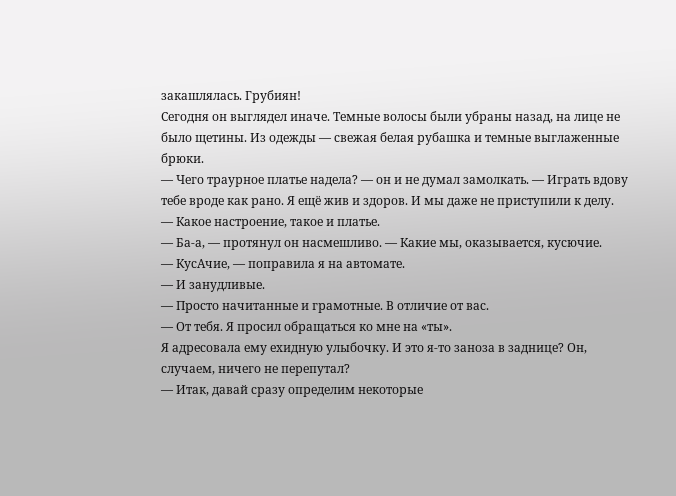закашлялась. Грубиян!
Сегодня он выглядел иначе. Темные волосы были убраны назад, на лице не было щетины. Из одежды — свежая белая рубашка и темные выглаженные брюки.
— Чего траурное платье надела? — он и не думал замолкать. — Играть вдову тебе вроде как рано. Я ещё жив и здоров. И мы даже не приступили к делу.
— Какое настроение, такое и платье.
— Ба-а, — протянул он насмешливо. — Какие мы, оказывается, кусючие.
— КусАчие, — поправила я на автомате.
— И занудливые.
— Просто начитанные и грамотные. В отличие от вас.
— От тебя. Я просил обращаться ко мне на «ты».
Я адресовала ему ехидную улыбочку. И это я-то заноза в заднице? Он, случаем, ничего не перепутал?
— Итак, давай сразу определим некоторые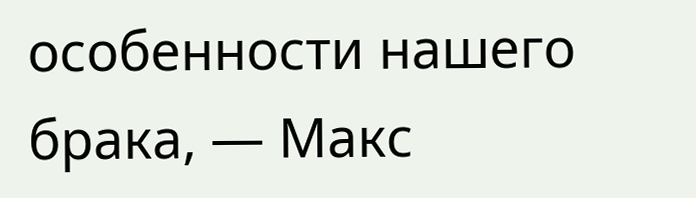особенности нашего брака, — Макс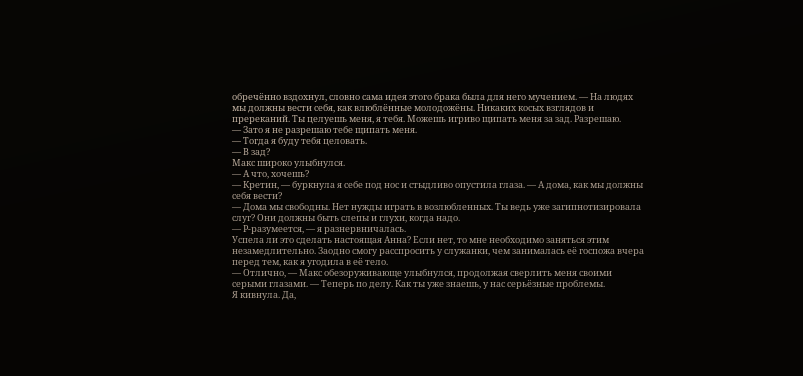обречённо вздохнул, словно сама идея этого брака была для него мучением. — На людях мы должны вести себя, как влюблённые молодожёны. Никаких косых взглядов и пререканий. Ты целуешь меня, я тебя. Можешь игриво щипать меня за зад. Разрешаю.
— Зато я не разрешаю тебе щипать меня.
— Тогда я буду тебя целовать.
— В зад?
Макс широко улыбнулся.
— А что, хочешь?
— Кретин, — буркнула я себе под нос и стыдливо опустила глаза. — А дома, как мы должны себя вести?
— Дома мы свободны. Нет нужды играть в возлюбленных. Ты ведь уже загипнотизировала слуг? Они должны быть слепы и глухи, когда надо.
— Р-разумеется, — я разнервничалась.
Успела ли это сделать настоящая Анна? Если нет, то мне необходимо заняться этим незамедлительно. Заодно смогу расспросить у служанки, чем занималась её госпожа вчера перед тем, как я угодила в её тело.
— Отлично, — Макс обезоруживающе улыбнулся, продолжая сверлить меня своими серыми глазами. — Теперь по делу. Как ты уже знаешь, у нас серьёзные проблемы.
Я кивнула. Да,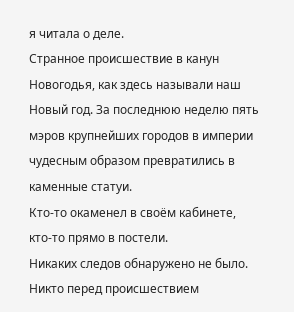я читала о деле.
Странное происшествие в канун Новогодья, как здесь называли наш Новый год. За последнюю неделю пять мэров крупнейших городов в империи чудесным образом превратились в каменные статуи.
Кто-то окаменел в своём кабинете, кто-то прямо в постели.
Никаких следов обнаружено не было. Никто перед происшествием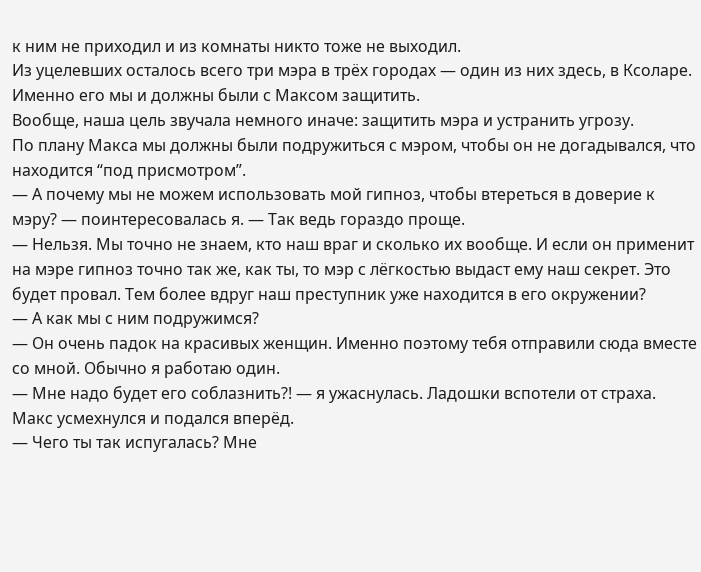к ним не приходил и из комнаты никто тоже не выходил.
Из уцелевших осталось всего три мэра в трёх городах — один из них здесь, в Ксоларе. Именно его мы и должны были с Максом защитить.
Вообще, наша цель звучала немного иначе: защитить мэра и устранить угрозу.
По плану Макса мы должны были подружиться с мэром, чтобы он не догадывался, что находится “под присмотром”.
— А почему мы не можем использовать мой гипноз, чтобы втереться в доверие к мэру? — поинтересовалась я. — Так ведь гораздо проще.
— Нельзя. Мы точно не знаем, кто наш враг и сколько их вообще. И если он применит на мэре гипноз точно так же, как ты, то мэр с лёгкостью выдаст ему наш секрет. Это будет провал. Тем более вдруг наш преступник уже находится в его окружении?
— А как мы с ним подружимся?
— Он очень падок на красивых женщин. Именно поэтому тебя отправили сюда вместе со мной. Обычно я работаю один.
— Мне надо будет его соблазнить?! — я ужаснулась. Ладошки вспотели от страха.
Макс усмехнулся и подался вперёд.
— Чего ты так испугалась? Мне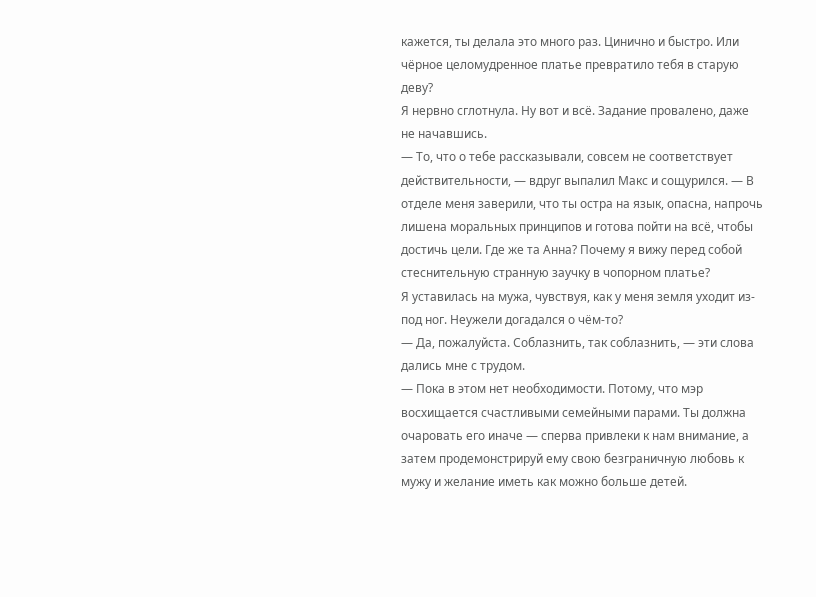кажется, ты делала это много раз. Цинично и быстро. Или чёрное целомудренное платье превратило тебя в старую деву?
Я нервно сглотнула. Ну вот и всё. Задание провалено, даже не начавшись.
— То, что о тебе рассказывали, совсем не соответствует действительности, — вдруг выпалил Макс и сощурился. — В отделе меня заверили, что ты остра на язык, опасна, напрочь лишена моральных принципов и готова пойти на всё, чтобы достичь цели. Где же та Анна? Почему я вижу перед собой стеснительную странную заучку в чопорном платье?
Я уставилась на мужа, чувствуя, как у меня земля уходит из-под ног. Неужели догадался о чём-то?
— Да, пожалуйста. Соблазнить, так соблазнить, — эти слова дались мне с трудом.
— Пока в этом нет необходимости. Потому, что мэр восхищается счастливыми семейными парами. Ты должна очаровать его иначе — сперва привлеки к нам внимание, а затем продемонстрируй ему свою безграничную любовь к мужу и желание иметь как можно больше детей.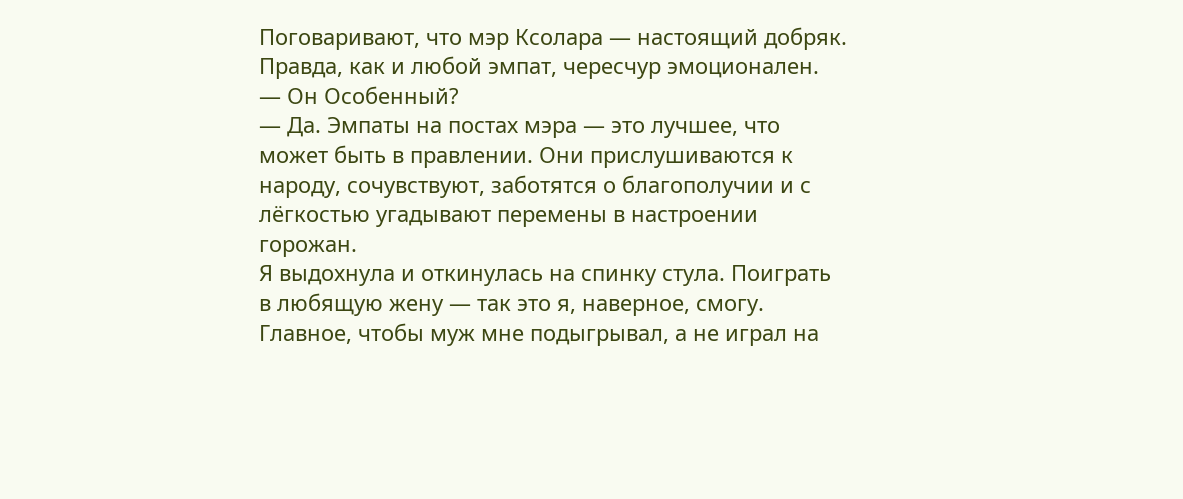Поговаривают, что мэр Ксолара — настоящий добряк. Правда, как и любой эмпат, чересчур эмоционален.
— Он Особенный?
— Да. Эмпаты на постах мэра — это лучшее, что может быть в правлении. Они прислушиваются к народу, сочувствуют, заботятся о благополучии и с лёгкостью угадывают перемены в настроении горожан.
Я выдохнула и откинулась на спинку стула. Поиграть в любящую жену — так это я, наверное, смогу. Главное, чтобы муж мне подыгрывал, а не играл на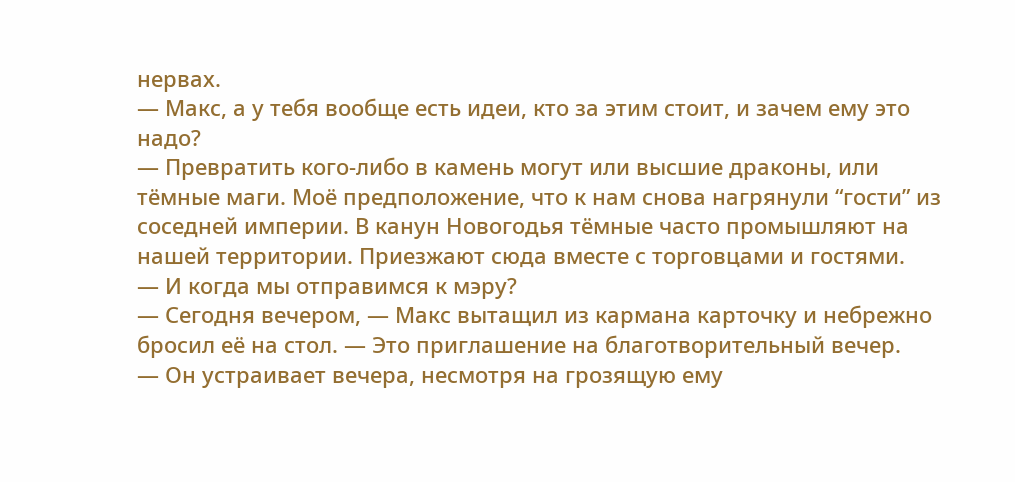нервах.
— Макс, а у тебя вообще есть идеи, кто за этим стоит, и зачем ему это надо?
— Превратить кого-либо в камень могут или высшие драконы, или тёмные маги. Моё предположение, что к нам снова нагрянули “гости” из соседней империи. В канун Новогодья тёмные часто промышляют на нашей территории. Приезжают сюда вместе с торговцами и гостями.
— И когда мы отправимся к мэру?
— Сегодня вечером, — Макс вытащил из кармана карточку и небрежно бросил её на стол. — Это приглашение на благотворительный вечер.
— Он устраивает вечера, несмотря на грозящую ему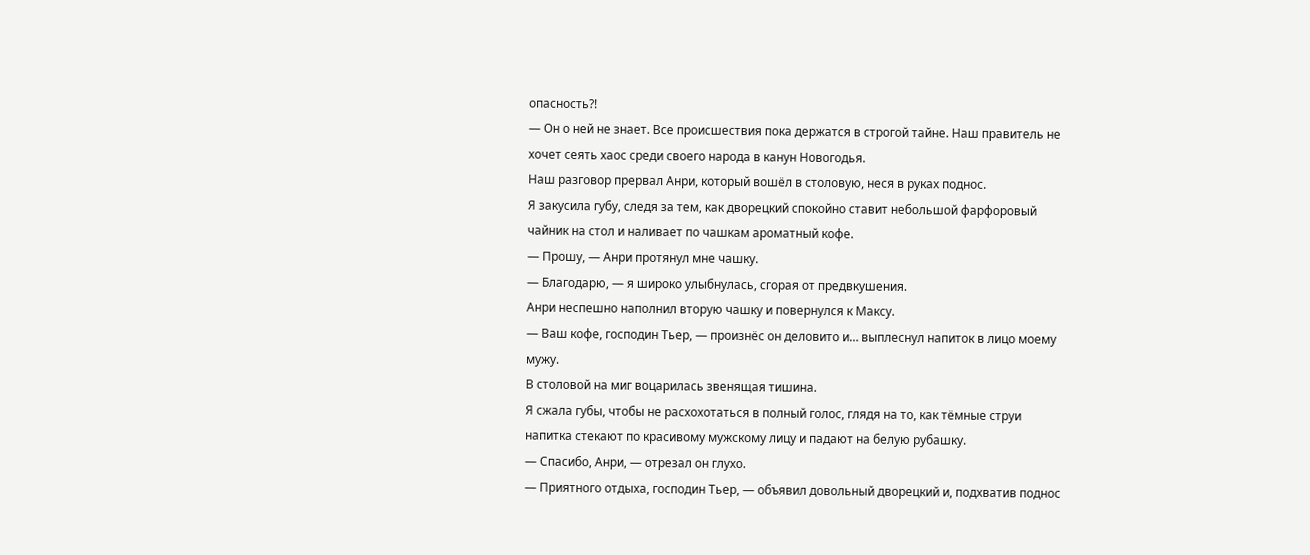опасность?!
— Он о ней не знает. Все происшествия пока держатся в строгой тайне. Наш правитель не хочет сеять хаос среди своего народа в канун Новогодья.
Наш разговор прервал Анри, который вошёл в столовую, неся в руках поднос.
Я закусила губу, следя за тем, как дворецкий спокойно ставит небольшой фарфоровый чайник на стол и наливает по чашкам ароматный кофе.
— Прошу, — Анри протянул мне чашку.
— Благодарю, — я широко улыбнулась, сгорая от предвкушения.
Анри неспешно наполнил вторую чашку и повернулся к Максу.
— Ваш кофе, господин Тьер, — произнёс он деловито и… выплеснул напиток в лицо моему мужу.
В столовой на миг воцарилась звенящая тишина.
Я сжала губы, чтобы не расхохотаться в полный голос, глядя на то, как тёмные струи напитка стекают по красивому мужскому лицу и падают на белую рубашку.
— Спасибо, Анри, — отрезал он глухо.
— Приятного отдыха, господин Тьер, — объявил довольный дворецкий и, подхватив поднос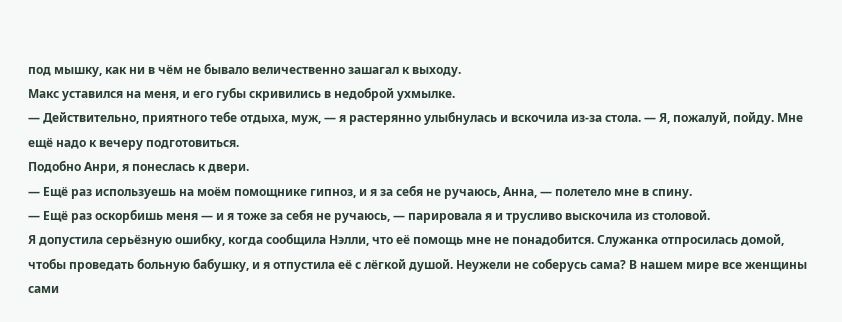под мышку, как ни в чём не бывало величественно зашагал к выходу.
Макс уставился на меня, и его губы скривились в недоброй ухмылке.
— Действительно, приятного тебе отдыха, муж, — я растерянно улыбнулась и вскочила из-за стола. — Я, пожалуй, пойду. Мне ещё надо к вечеру подготовиться.
Подобно Анри, я понеслась к двери.
— Ещё раз используешь на моём помощнике гипноз, и я за себя не ручаюсь, Анна, — полетело мне в спину.
— Ещё раз оскорбишь меня — и я тоже за себя не ручаюсь, — парировала я и трусливо выскочила из столовой.
Я допустила серьёзную ошибку, когда сообщила Нэлли, что её помощь мне не понадобится. Служанка отпросилась домой, чтобы проведать больную бабушку, и я отпустила её с лёгкой душой. Неужели не соберусь сама? В нашем мире все женщины сами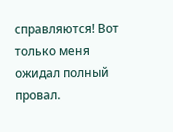справляются! Вот только меня ожидал полный провал.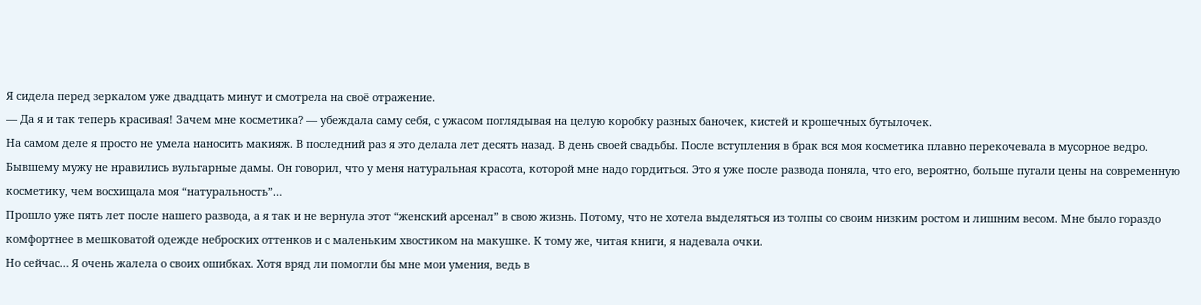Я сидела перед зеркалом уже двадцать минут и смотрела на своё отражение.
— Да я и так теперь красивая! Зачем мне косметика? — убеждала саму себя, с ужасом поглядывая на целую коробку разных баночек, кистей и крошечных бутылочек.
На самом деле я просто не умела наносить макияж. В последний раз я это делала лет десять назад. В день своей свадьбы. После вступления в брак вся моя косметика плавно перекочевала в мусорное ведро. Бывшему мужу не нравились вульгарные дамы. Он говорил, что у меня натуральная красота, которой мне надо гордиться. Это я уже после развода поняла, что его, вероятно, больше пугали цены на современную косметику, чем восхищала моя “натуральность”…
Прошло уже пять лет после нашего развода, а я так и не вернула этот “женский арсенал” в свою жизнь. Потому, что не хотела выделяться из толпы со своим низким ростом и лишним весом. Мне было гораздо комфортнее в мешковатой одежде неброских оттенков и с маленьким хвостиком на макушке. К тому же, читая книги, я надевала очки.
Но сейчас… Я очень жалела о своих ошибках. Хотя вряд ли помогли бы мне мои умения, ведь в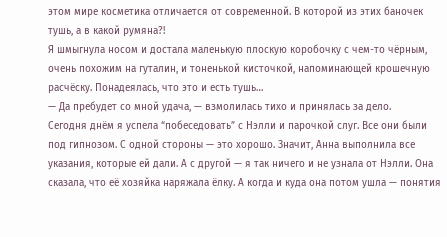этом мире косметика отличается от современной. В которой из этих баночек тушь, а в какой румяна?!
Я шмыгнула носом и достала маленькую плоскую коробочку с чем-то чёрным, очень похожим на гуталин, и тоненькой кисточкой, напоминающей крошечную расчёску. Понадеялась, что это и есть тушь…
— Да пребудет со мной удача, — взмолилась тихо и принялась за дело.
Сегодня днём я успела “побеседовать” с Нэлли и парочкой слуг. Все они были под гипнозом. С одной стороны — это хорошо. Значит, Анна выполнила все указания, которые ей дали. А с другой — я так ничего и не узнала от Нэлли. Она сказала, что её хозяйка наряжала ёлку. А когда и куда она потом ушла — понятия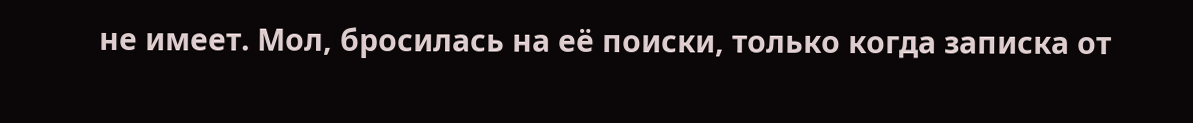не имеет. Мол, бросилась на её поиски, только когда записка от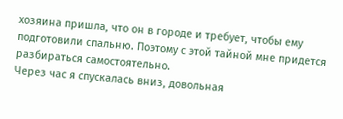хозяина пришла, что он в городе и требует, чтобы ему подготовили спальню. Поэтому с этой тайной мне придется разбираться самостоятельно.
Через час я спускалась вниз, довольная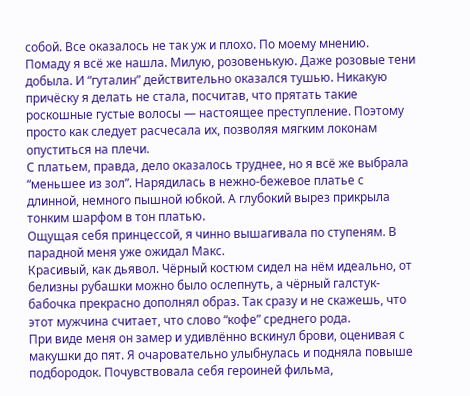собой. Все оказалось не так уж и плохо. По моему мнению. Помаду я всё же нашла. Милую, розовенькую. Даже розовые тени добыла. И “гуталин” действительно оказался тушью. Никакую причёску я делать не стала, посчитав, что прятать такие роскошные густые волосы — настоящее преступление. Поэтому просто как следует расчесала их, позволяя мягким локонам опуститься на плечи.
С платьем, правда, дело оказалось труднее, но я всё же выбрала “меньшее из зол”. Нарядилась в нежно-бежевое платье с длинной, немного пышной юбкой. А глубокий вырез прикрыла тонким шарфом в тон платью.
Ощущая себя принцессой, я чинно вышагивала по ступеням. В парадной меня уже ожидал Макс.
Красивый, как дьявол. Чёрный костюм сидел на нём идеально, от белизны рубашки можно было ослепнуть, а чёрный галстук-бабочка прекрасно дополнял образ. Так сразу и не скажешь, что этот мужчина считает, что слово “кофе” среднего рода.
При виде меня он замер и удивлённо вскинул брови, оценивая с макушки до пят. Я очаровательно улыбнулась и подняла повыше подбородок. Почувствовала себя героиней фильма,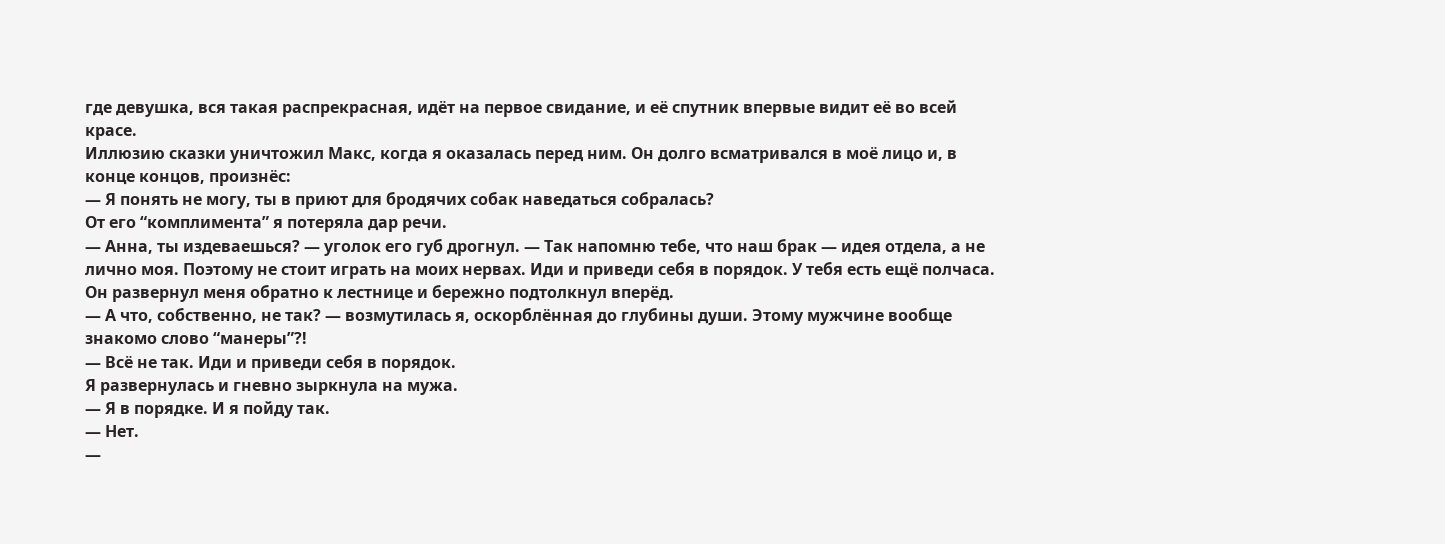где девушка, вся такая распрекрасная, идёт на первое свидание, и её спутник впервые видит её во всей красе.
Иллюзию сказки уничтожил Макс, когда я оказалась перед ним. Он долго всматривался в моё лицо и, в конце концов, произнёс:
— Я понять не могу, ты в приют для бродячих собак наведаться собралась?
От его “комплимента” я потеряла дар речи.
— Анна, ты издеваешься? — уголок его губ дрогнул. — Так напомню тебе, что наш брак — идея отдела, а не лично моя. Поэтому не стоит играть на моих нервах. Иди и приведи себя в порядок. У тебя есть ещё полчаса.
Он развернул меня обратно к лестнице и бережно подтолкнул вперёд.
— А что, собственно, не так? — возмутилась я, оскорблённая до глубины души. Этому мужчине вообще знакомо слово “манеры”?!
— Всё не так. Иди и приведи себя в порядок.
Я развернулась и гневно зыркнула на мужа.
— Я в порядке. И я пойду так.
— Нет.
—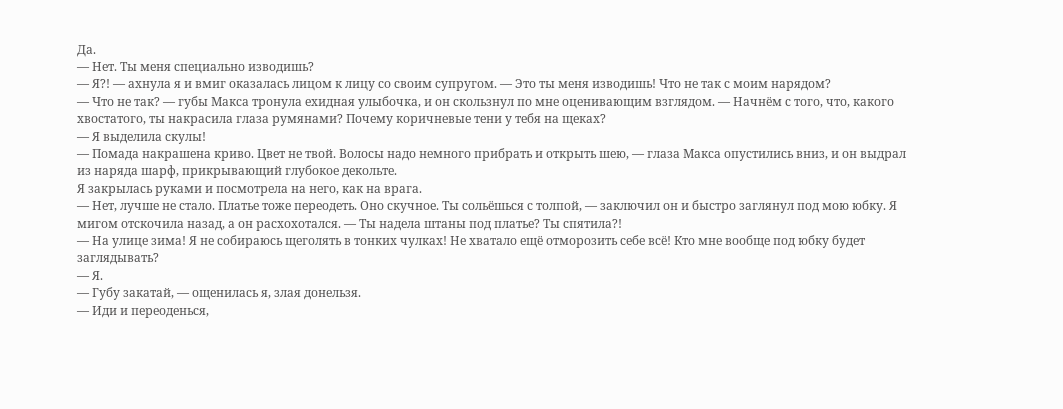Да.
— Нет. Ты меня специально изводишь?
— Я?! — ахнула я и вмиг оказалась лицом к лицу со своим супругом. — Это ты меня изводишь! Что не так с моим нарядом?
— Что не так? — губы Макса тронула ехидная улыбочка, и он скользнул по мне оценивающим взглядом. — Начнём с того, что, какого хвостатого, ты накрасила глаза румянами? Почему коричневые тени у тебя на щеках?
— Я выделила скулы!
— Помада накрашена криво. Цвет не твой. Волосы надо немного прибрать и открыть шею, — глаза Макса опустились вниз, и он выдрал из наряда шарф, прикрывающий глубокое декольте.
Я закрылась руками и посмотрела на него, как на врага.
— Нет, лучше не стало. Платье тоже переодеть. Оно скучное. Ты сольёшься с толпой, — заключил он и быстро заглянул под мою юбку. Я мигом отскочила назад, а он расхохотался. — Ты надела штаны под платье? Ты спятила?!
— На улице зима! Я не собираюсь щеголять в тонких чулках! Не хватало ещё отморозить себе всё! Кто мне вообще под юбку будет заглядывать?
— Я.
— Губу закатай, — ощенилась я, злая донельзя.
— Иди и переоденься,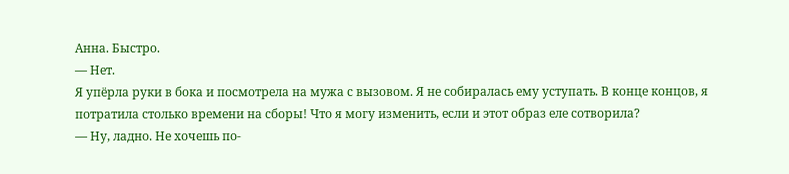Анна. Быстро.
— Нет.
Я упёрла руки в бока и посмотрела на мужа с вызовом. Я не собиралась ему уступать. В конце концов, я потратила столько времени на сборы! Что я могу изменить, если и этот образ еле сотворила?
— Ну, ладно. Не хочешь по-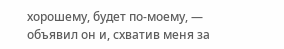хорошему, будет по-моему, — объявил он и, схватив меня за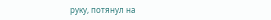руку, потянул на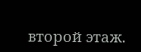второй этаж.